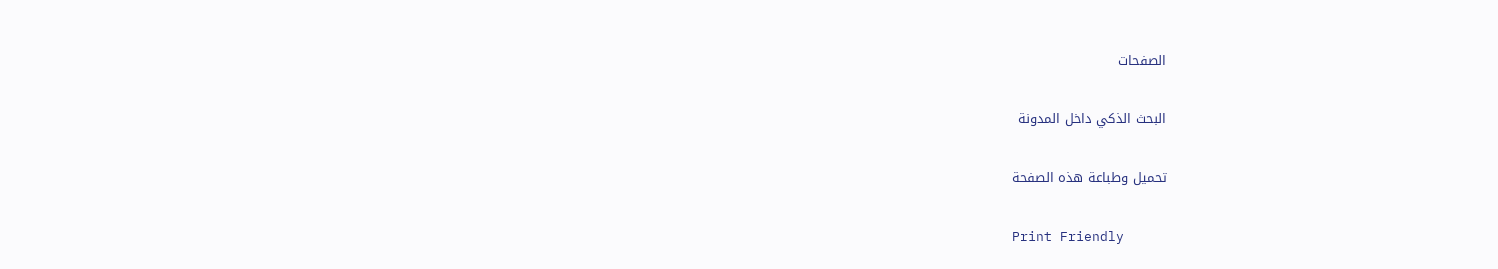الصفحات

البحث الذكي داخل المدونة

تحميل وطباعة هذه الصفحة

Print Friendly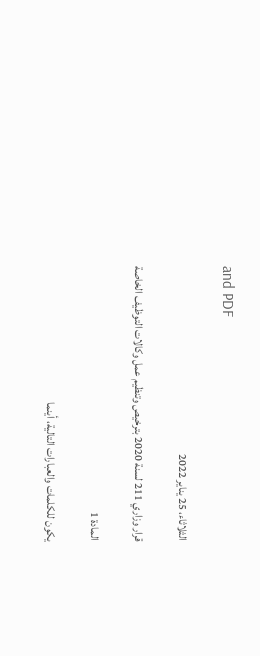and PDF

الثلاثاء، 25 يناير 2022

قرار وزاري 211 لسنة 2020 بترخيص وتنظيم عمل وكالات التوظيف الخاصة

المادة 1

يكون للكلمات والعبارات التالية، أينما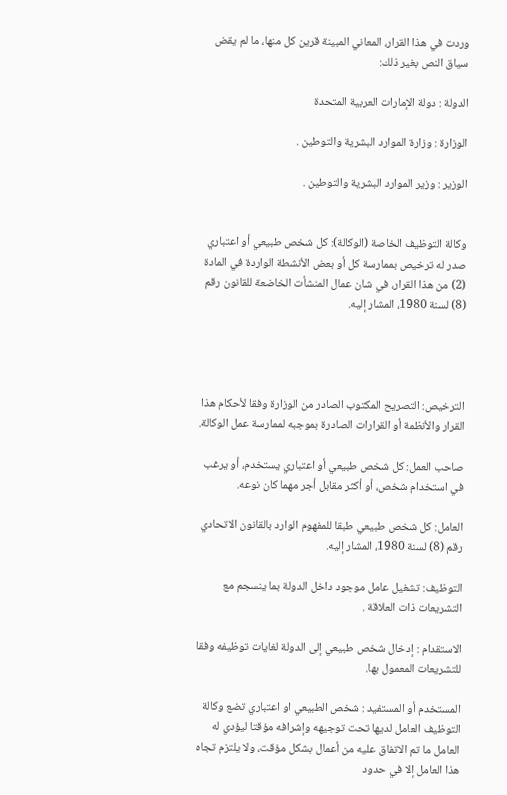وردت في هذا القرار، المعاني المبينة قرين كل منها، ما لم يقض سياق النص بغير ذلك:

الدولة : دولة الإمارات العربية المتحدة

الوزارة : وزارة الموارد البشرية والتوطين .

الوزير : وزير الموارد البشرية والتوطين .


وكالة التوظيف الخاصة (الوكالة): كل شخص طبيعي أو اعتباري صدر له ترخيص بممارسة كل أو بعض الأنشطة الواردة في المادة (2) من هذا القرار، في شان عمال المنشأت الخاضعة للقانون رقم (8) لسنة 1980، المشار إليه.




الترخيص: التصريح المكتوب الصادر من الوزارة وفقا لأحكام هذا القرار والأنظمة أو القرارات الصادرة بموجبه لممارسة عمل الوكالة.

صاحب العمل: كل شخص طبيعي أو اعتباري يستخدم، أو يرغب في استخدام شخص، أو أكثر مقابل أجر مهما كان نوعه.

العامل: كل شخص طبيعي طبقا للمفهوم الوارد بالقانون الاتحادي رقم (8) لسنة 1980، المشار إليه.

التوظيف: تشغيل عامل موجود داخل الدولة بما ينسجم مع التشريعات ذات العلاقة .

الاستقدام : إدخال شخص طبيعي إلى الدولة لغايات توظيفه وفقا للتشريعات المعمول بها.

المستخدم أو المستفيد : شخص الطبيعي او اعتباري تضع وكالة التوظيف العامل لديها تحت توجيهه وإشرافه مؤقتا ليؤدي له العامل ما تم الاتفاق عليه من أعمال بشكل مؤقت، ولا يلتزم تجاه هذا العامل إلا في حدود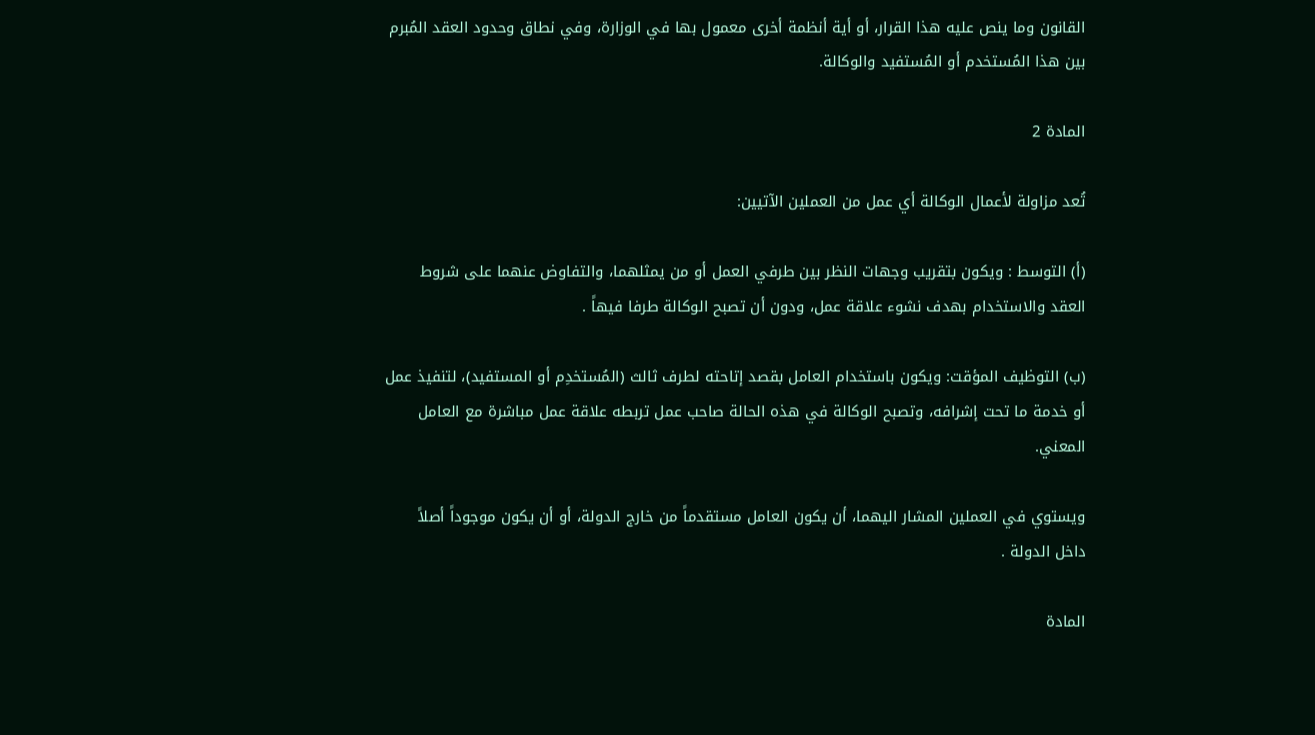القانون وما ينص عليه هذا القرار، أو أية أنظمة أخرى معمول بها في الوزارة، وفي نطاق وحدود العقد المُبرم بين هذا المُستخدم أو المُستفيد والوكالة.

المادة 2

تُعد مزاولة لأعمال الوكالة أي عمل من العملين الآتيين:

(أ) التوسط : ويكون بتقريب وجهات النظر بين طرفي العمل أو من يمثلهما، والتفاوض عنهما على شروط العقد والاستخدام بهدف نشوء علاقة عمل، ودون أن تصبح الوكالة طرفا فيهاً .

(ب) التوظيف المؤقت: ويكون باستخدام العامل بقصد إتاحته لطرف ثالث (المُستخدِم أو المستفيد)، لتنفيذ عمل أو خدمة ما تحت إشرافه، وتصبح الوكالة في هذه الحالة صاحب عمل تربطه علاقة عمل مباشرة مع العامل المعني.

ويستوي في العملين المشار اليهما، أن يكون العامل مستقدماً من خارج الدولة، أو أن يكون موجوداً أصلاً داخل الدولة .

المادة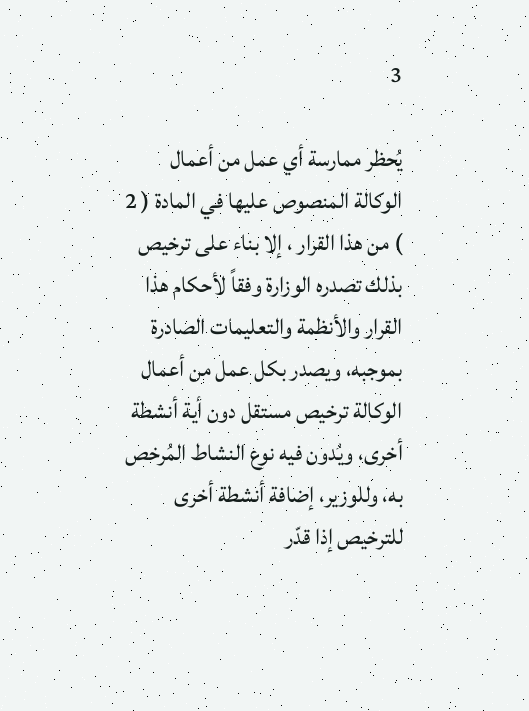3

يُحظر ممارسة أي عمل من أعمال الوكالة المنصوص عليها في المادة ( 2 ) من هذا القرار ، إلا بناء على ترخيص بذلك تصدره الوزارة وفقاً لأحكام هذا القرار والأنظمة والتعليمات الصادرة بموجبه، ويصدر بكل عمل من أعمال الوكالة ترخيص مستقل دون أية أنشطة أخرى، ويُدون فيه نوع النشاط المُرخص به، وللوزير، إضافة أنشطة أخرى للترخيص إذا قدّر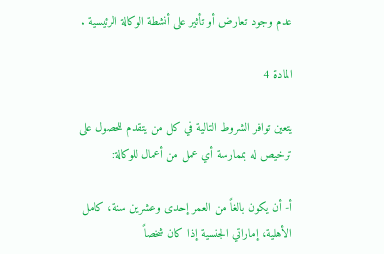عدم وجود تعارض أو تأثير على أنشطة الوكالة الرئيسية .

المادة 4

يتعين توافر الشروط التالية في كل من يتقدم للحصول على ترخيص له بممارسة أي عمل من أعمال للوكالة:

أ- أن يكون بالغاً من العمر إحدى وعشرين سنة، كامل الأهلية، إماراتي الجنسية إذا كان شخصاً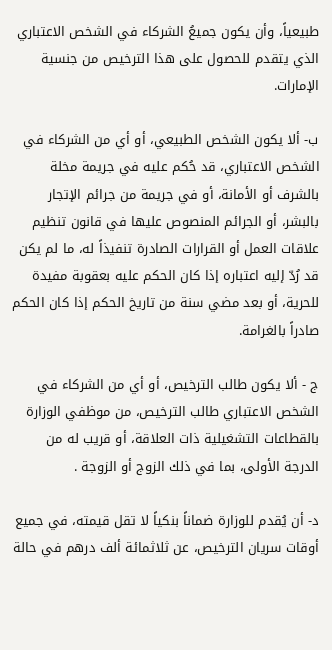طبيعياً، وأن يكون جميعُ الشركاء في الشخص الاعتباري الذي يتقدم للحصول على هذا الترخيص من جنسية الإمارات.

ب- ألا يكون الشخص الطبيعي، أو أي من الشركاء في الشخص الاعتباري، قد حُكم عليه في جريمة مخلة بالشرف أو الأمانة، أو في جريمة من جرائم الإتجار بالبشر، أو الجرائم المنصوص عليها في قانون تنظيم علاقات العمل أو القرارات الصادرة تنفيذاً له، ما لم يكن قد رُدّ إليه اعتباره إذا كان الحكم عليه بعقوبة مفيدة للحرية، أو بعد مضي سنة من تاريخ الحكم إذا كان الحكم صادراً بالغرامة.

ج - ألا يكون طالب الترخيص، أو أي من الشركاء في الشخص الاعتباري طالب الترخيص، من موظفي الوزارة بالقطاعات التشغيلية ذات العلاقة، أو قريب له من الدرجة الأولى، بما في ذلك الزوج أو الزوجة .

د- أن يُقدم للوزارة ضماناً بنكياً لا تقل قيمته، في جميع أوقات سريان الترخيص، عن ثلاثمائة ألف درهم في حالة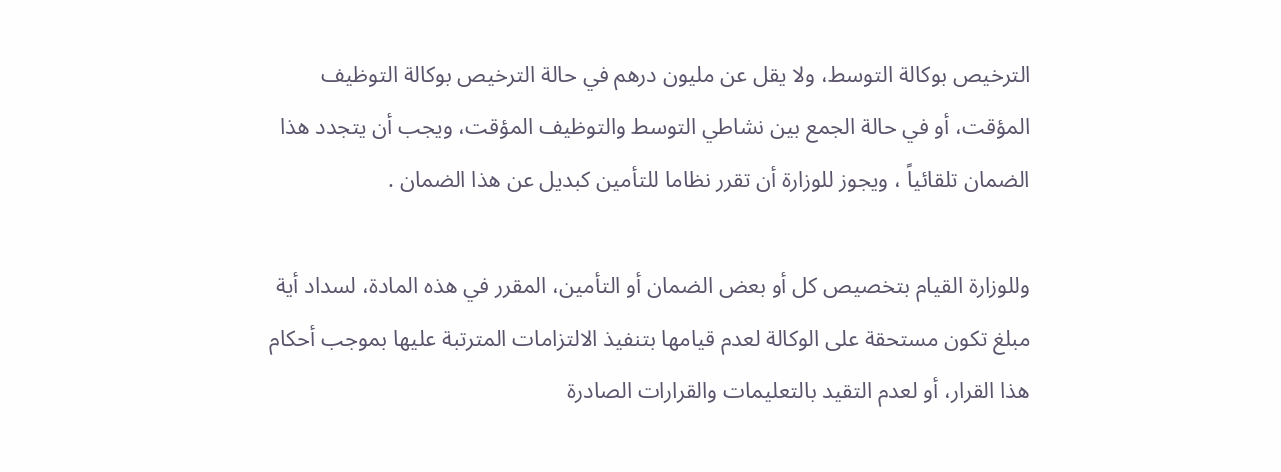الترخيص بوكالة التوسط، ولا يقل عن مليون درهم في حالة الترخيص بوكالة التوظيف المؤقت، أو في حالة الجمع بين نشاطي التوسط والتوظيف المؤقت، ويجب أن يتجدد هذا الضمان تلقائياً ، ويجوز للوزارة أن تقرر نظاما للتأمين كبديل عن هذا الضمان .

وللوزارة القيام بتخصيص كل أو بعض الضمان أو التأمين، المقرر في هذه المادة، لسداد أية مبلغ تكون مستحقة على الوكالة لعدم قيامها بتنفيذ الالتزامات المترتبة عليها بموجب أحكام هذا القرار، أو لعدم التقيد بالتعليمات والقرارات الصادرة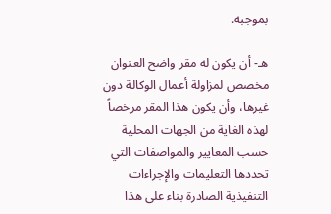بموجبه.

هـ- أن يكون له مقر واضح العنوان مخصص لمزاولة أعمال الوكالة دون غيرها، وأن يكون هذا المقر مرخصاً لهذه الغاية من الجهات المحلية حسب المعايير والمواصفات التي تحددها التعليمات والإجراءات التنفيذية الصادرة بناء على هذا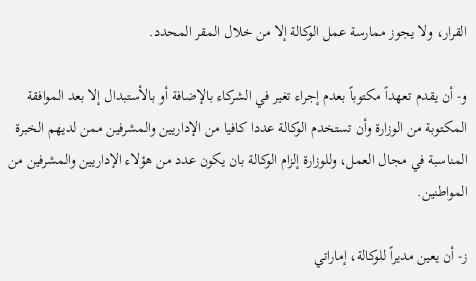القرار، ولا يجوز ممارسة عمل الوكالة إلا من خلال المقر المحدد.

و- أن يقدم تعهداً مكتوباً بعدم إجراء تغير في الشركاء بالإضافة أو بالأستبدال إلا بعد الموافقة المكتوبة من الوزارة وأن تستخدم الوكالة عددا كافيا من الإداريين والمشرفين ممن لديهم الخبرة المناسبة في مجال العمل، وللوزارة إلزام الوكالة بان يكون عدد من هؤلاء الإداريين والمشرفين من المواطنين.

ز- أن يعين مديراً للوكالة، إماراتي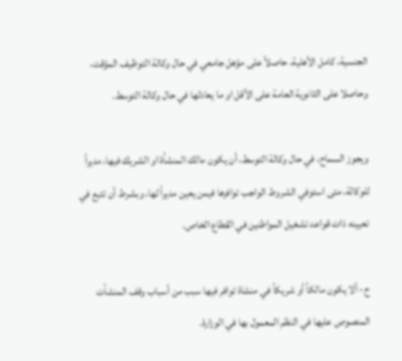الجنسية، كامل الأهلية، حاصلاً على مؤهل جامعي في حال وكالة التوظيف المؤقت، وحاصلا على الثانوية العامة على الأقل او ما يعادلها في حال وكالة التوسط.

ويجوز السماح، في حال وكالة التوسط، أن يكون مالك المنشأة او الشريك فيها، مديراً للوكالة، متى استوفي الشروط الواجب توافرها فيمن يعين مديراً لها، وبشرط أن تتبع في تعيينه ذات قواعد تشغيل المواطنين في القطاع الخاص.

ح- ألا يكون مالكاً أو شريكاً في منشاة توافر فيها سبب من أسباب وقف المنشأت المنصوص عليها في النظم المعمول بها في الوزارة.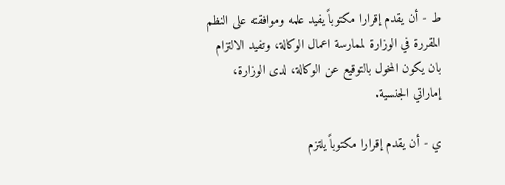ط - أن يقدم إقرارا مكتوباً يفيد علمه وموافقته على النظم المقررة في الوزارة لممارسة اعمال الوكالة، وتفيد الالتزام بان يكون المخول بالتوقيع عن الوكالة، لدى الوزارة، إماراتي الجنسية.

ي - أن يقدم إقرارا مكتوباً يلتزم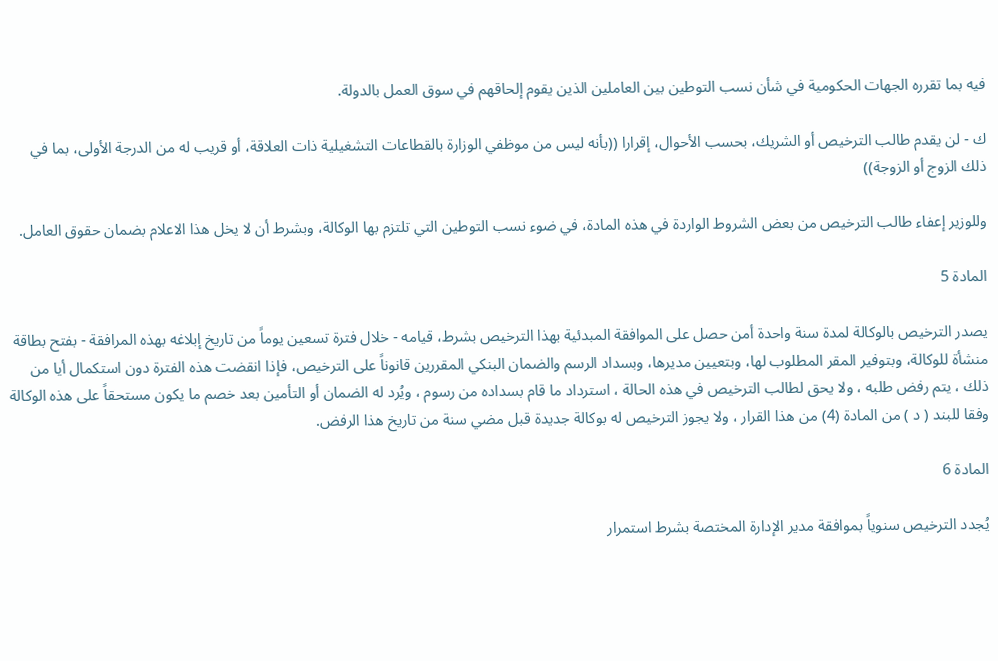فيه بما تقرره الجهات الحكومية في شأن نسب التوطين بين العاملين الذين يقوم إلحاقهم في سوق العمل بالدولة.

ك - لن يقدم طالب الترخيص أو الشريك، بحسب الأحوال، إقرارا ((بأنه ليس من موظفي الوزارة بالقطاعات التشغيلية ذات العلاقة، أو قريب له من الدرجة الأولى، بما في ذلك الزوج أو الزوجة))

وللوزير إعفاء طالب الترخيص من بعض الشروط الواردة في هذه المادة، في ضوء نسب التوطين التي تلتزم بها الوكالة، وبشرط أن لا يخل هذا الاعلام بضمان حقوق العامل.

المادة 5

يصدر الترخيص بالوكالة لمدة سنة واحدة أمن حصل على الموافقة المبدئية بهذا الترخيص بشرط، قيامه - خلال فترة تسعين يوماً من تاريخ إبلاغه بهذه المرافقة - بفتح بطاقة منشأة للوكالة، وبتوفير المقر المطلوب لها، وبتعيين مديرها، وبسداد الرسم والضمان البنكي المقررين قانوناً على الترخيص، فإذا انقضت هذه الفترة دون استكمال أيا من ذلك ، يتم رفض طلبه ، ولا يحق لطالب الترخيص في هذه الحالة ، استرداد ما قام بسداده من رسوم ، ويُرد له الضمان أو التأمين بعد خصم ما يكون مستحقاً على هذه الوكالة وفقا للبند ( د ) من المادة (4) من هذا القرار ، ولا يجوز الترخيص له بوكالة جديدة قبل مضي سنة من تاريخ هذا الرفض.

المادة 6

يُجدد الترخيص سنوياً بموافقة مدير الإدارة المختصة بشرط استمرار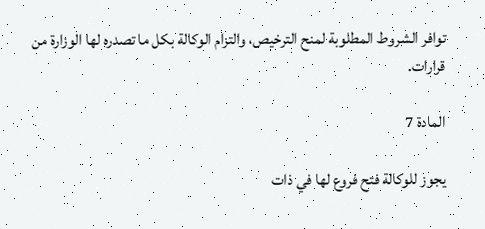توافر الشروط المطلوبة لمنح الترخيص، والتزام الوكالة بكل ما تصدره لها الوزارة من قرارات.

المادة 7

يجوز للوكالة فتح فروع لها في ذات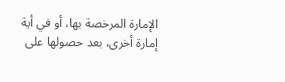الإمارة المرخصة بها، أو في أية إمارة أخرى، بعد حصولها على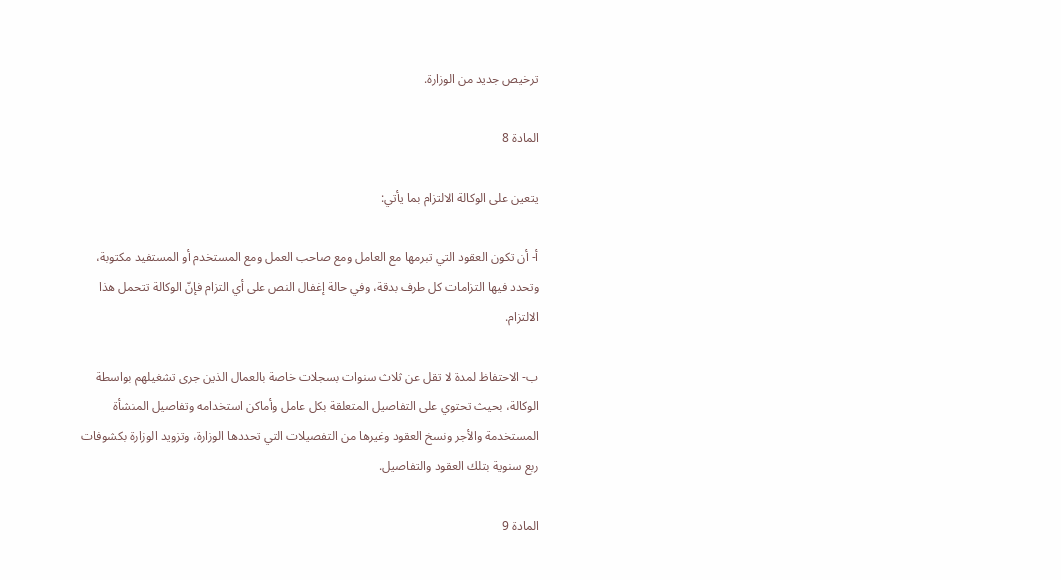ترخيص جديد من الوزارة.

المادة 8

يتعين على الوكالة الالتزام بما يأتي:

أ- أن تكون العقود التي تبرمها مع العامل ومع صاحب العمل ومع المستخدم أو المستفيد مكتوبة، وتحدد فيها التزامات كل طرف بدقة، وفي حالة إغفال النص على أي التزام فإنّ الوكالة تتحمل هذا الالتزام.

ب- الاحتفاظ لمدة لا تقل عن ثلاث سنوات بسجلات خاصة بالعمال الذين جرى تشغيلهم بواسطة الوكالة، بحيث تحتوي على التفاصيل المتعلقة بكل عامل وأماكن استخدامه وتفاصيل المنشأة المستخدمة والأجر ونسخ العقود وغيرها من التفصيلات التي تحددها الوزارة، وتزويد الوزارة بكشوفات ربع سنوية بتلك العقود والتفاصيل.

المادة 9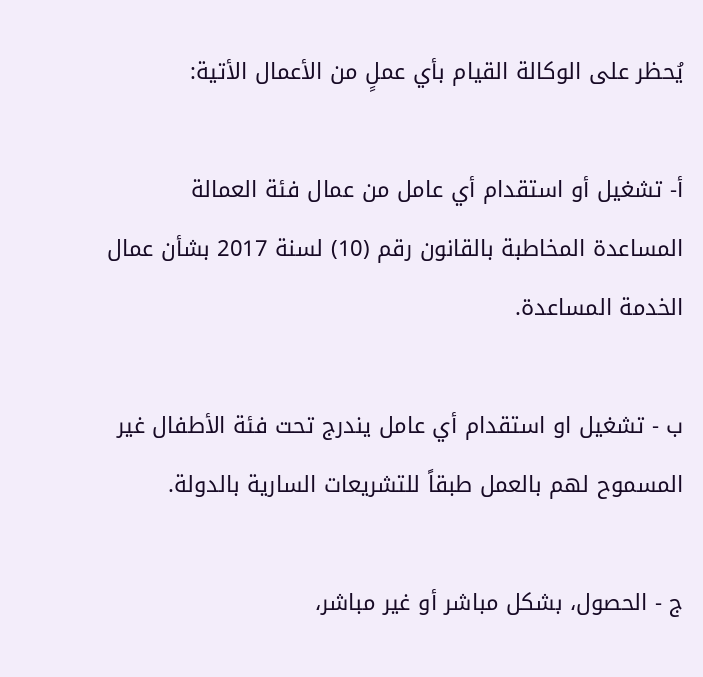يُحظر على الوكالة القيام بأي عملٍ من الأعمال الأتية:

أ- تشغيل أو استقدام أي عامل من عمال فئة العمالة المساعدة المخاطبة بالقانون رقم (10) لسنة 2017 بشأن عمال الخدمة المساعدة.

ب - تشغيل او استقدام أي عامل يندرج تحت فئة الأطفال غير المسموح لهم بالعمل طبقاً للتشريعات السارية بالدولة.

ج - الحصول، بشكل مباشر أو غير مباشر،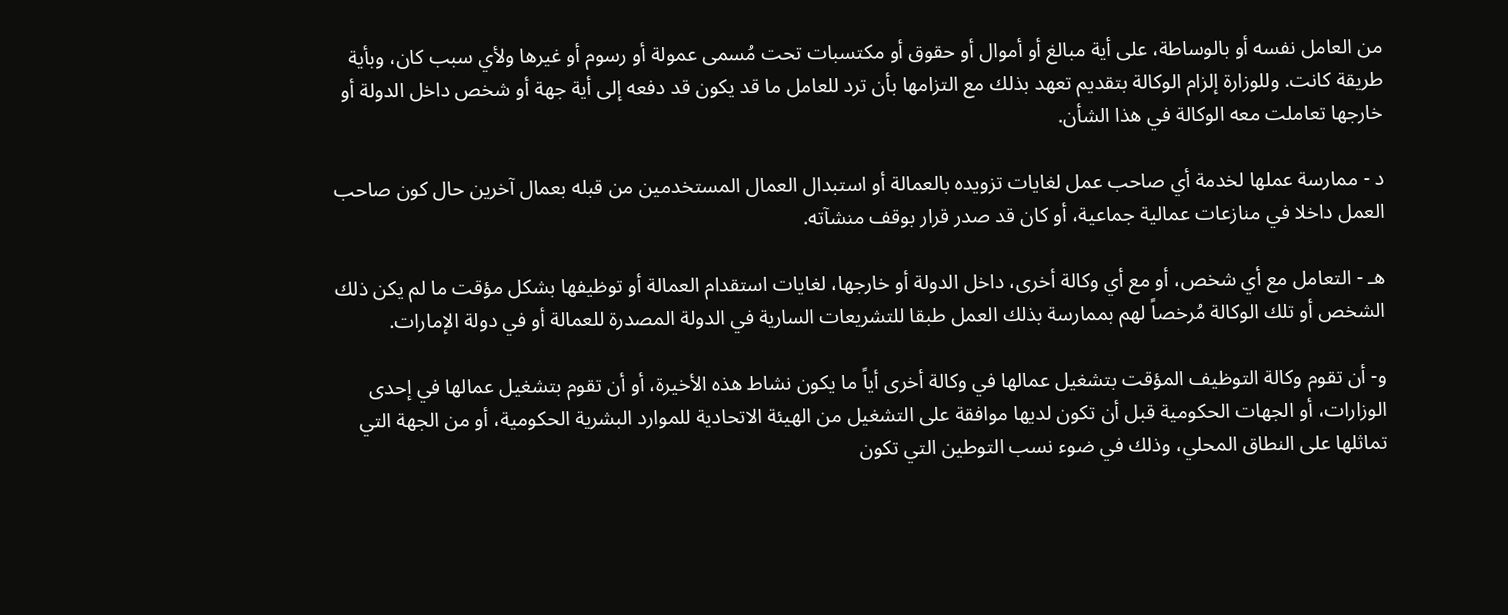من العامل نفسه أو بالوساطة، على أية مبالغ أو أموال أو حقوق أو مكتسبات تحت مُسمى عمولة أو رسوم أو غيرها ولأي سبب كان، وبأية طريقة كانت. وللوزارة إلزام الوكالة بتقديم تعهد بذلك مع التزامها بأن ترد للعامل ما قد يكون قد دفعه إلى أية جهة أو شخص داخل الدولة أو خارجها تعاملت معه الوكالة في هذا الشأن.

د - ممارسة عملها لخدمة أي صاحب عمل لغايات تزويده بالعمالة أو استبدال العمال المستخدمين من قبله بعمال آخرين حال كون صاحب العمل داخلا في منازعات عمالية جماعية، أو كان قد صدر قرار بوقف منشآته.

هـ - التعامل مع أي شخص، أو مع أي وكالة أخرى، داخل الدولة أو خارجها، لغايات استقدام العمالة أو توظيفها بشكل مؤقت ما لم يكن ذلك الشخص أو تلك الوكالة مُرخصاً لهم بممارسة بذلك العمل طبقا للتشريعات السارية في الدولة المصدرة للعمالة أو في دولة الإمارات.

و- أن تقوم وكالة التوظيف المؤقت بتشغيل عمالها في وكالة أخرى أياً ما يكون نشاط هذه الأخيرة، أو أن تقوم بتشغيل عمالها في إحدى الوزارات، أو الجهات الحكومية قبل أن تكون لديها موافقة على التشغيل من الهيئة الاتحادية للموارد البشرية الحكومية، أو من الجهة التي تماثلها على النطاق المحلي، وذلك في ضوء نسب التوطين التي تكون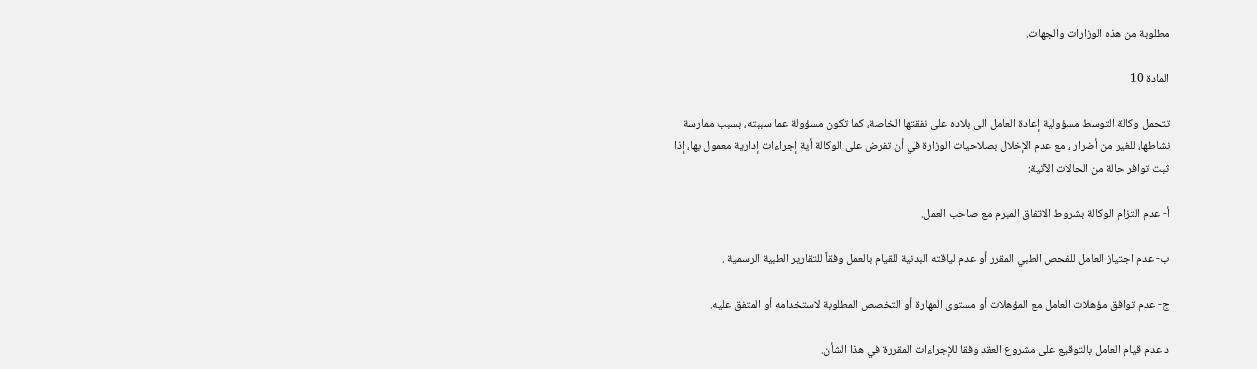مطلوبة من هذه الوزارات والجهات.

المادة 10

تتحمل وكالة التوسط مسؤولية إعادة العامل الى بلاده على نفقتها الخاصة، كما تكون مسؤولة عما سببته، بسبب ممارسة نشاطها، للغير من أضرار ، مع عدم الإخلال بصلاحيات الوزارة في أن تفرض على الوكالة أية إجراءات إدارية معمول بها، إذا ثبت توافر حالة من الحالات الآتية:

أ- عدم التزام الوكالة بشروط الاتفاق المبرم مع صاحب العمل.

ب- عدم اجتياز العامل للفحص الطبي المقرر أو عدم لياقته البدنية للقيام بالعمل وفقاً للتقارير الطبية الرسمية .

ج- عدم توافق مؤهلات العامل مع المؤهلات أو مستوى المهارة أو التخصص المطلوبة لاستخدامه أو المتفق عليه.

د عدم قيام العامل بالتوقيع على مشروع العقد وفقا للإجراءات المقررة في هذا الشأن.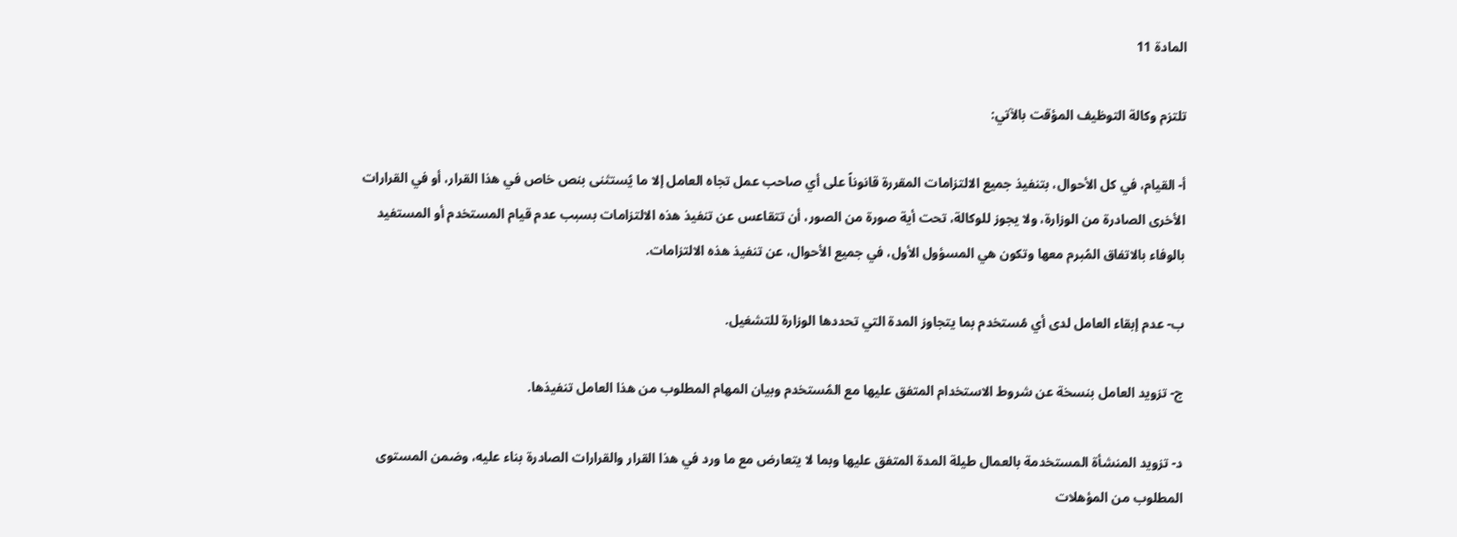المادة 11

تلتزم وكالة التوظيف المؤقت بالآتي:

أ- القيام، في كل الأحوال، بتنفيذ جميع الالتزامات المقررة قانوناً على أي صاحب عمل تجاه العامل إلا ما يُستثنى بنص خاص في هذا القرار، أو في القرارات الأخرى الصادرة من الوزارة، ولا يجوز للوكالة، تحت أية صورة من الصور، أن تتقاعس عن تنفيذ هذه الالتزامات بسبب عدم قيام المستخدم أو المستفيد بالوفاء بالاتفاق المُبرم معها وتكون هي المسؤول الأول، في جميع الأحوال، عن تنفيذ هذه الالتزامات.

ب- عدم إبقاء العامل لدى أي مُستخدم بما يتجاوز المدة التي تحددها الوزارة للتشغيل.

ج- تزويد العامل بنسخة عن شروط الاستخدام المتفق عليها مع المُستخدم وبيان المهام المطلوب من هذا العامل تنفيذها.

د- تزويد المنشأة المستخدمة بالعمال طيلة المدة المتفق عليها وبما لا يتعارض مع ما ورد في هذا القرار والقرارات الصادرة بناء عليه، وضمن المستوى المطلوب من المؤهلات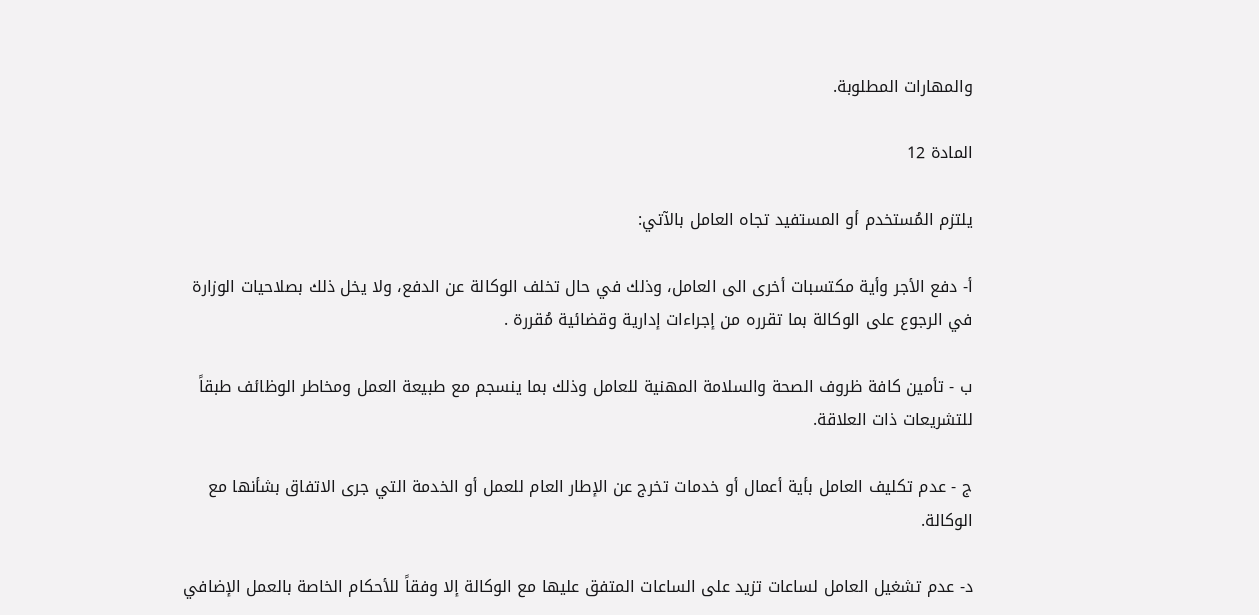والمهارات المطلوبة.

المادة 12

يلتزم المُستخدم أو المستفيد تجاه العامل بالآتي:

أ- دفع الأجر وأية مكتسبات أخرى الى العامل، وذلك في حال تخلف الوكالة عن الدفع، ولا يخل ذلك بصلاحيات الوزارة في الرجوع على الوكالة بما تقرره من إجراءات إدارية وقضائية مُقررة .

ب - تأمين كافة ظروف الصحة والسلامة المهنية للعامل وذلك بما ينسجم مع طبيعة العمل ومخاطر الوظائف طبقاً للتشريعات ذات العلاقة.

ج - عدم تكليف العامل بأية أعمال أو خدمات تخرج عن الإطار العام للعمل أو الخدمة التي جرى الاتفاق بشأنها مع الوكالة.

د- عدم تشغيل العامل لساعات تزيد على الساعات المتفق عليها مع الوكالة إلا وفقاً للأحكام الخاصة بالعمل الإضافي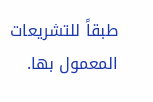طبقاً للتشريعات المعمول بها.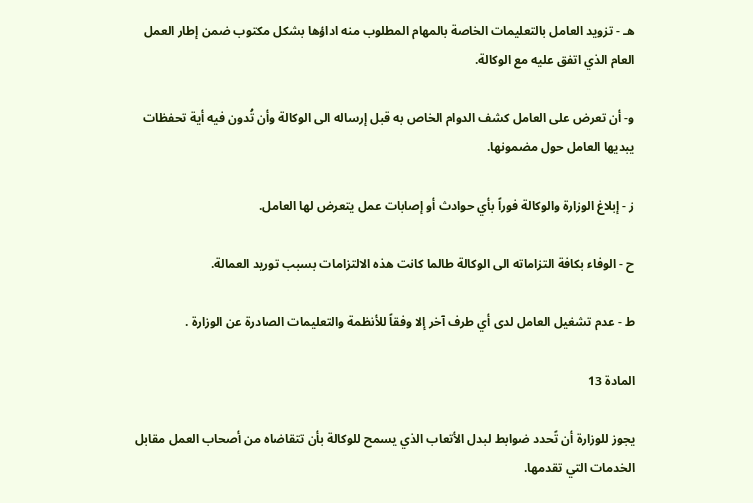هـ - تزويد العامل بالتعليمات الخاصة بالمهام المطلوب منه اداؤها بشكل مكتوب ضمن إطار العمل العام الذي اتفق عليه مع الوكالة.

و- أن تعرض على العامل كشف الدوام الخاص به قبل إرساله الى الوكالة وأن تُدون فيه أية تحفظات يبديها العامل حول مضمونها.

ز - إبلاغ الوزارة والوكالة فوراً بأي حوادث أو إصابات عمل يتعرض لها العامل.

ح - الوفاء بكافة التزاماته الى الوكالة طالما كانت هذه الالتزامات بسبب توريد العمالة.

ط - عدم تشغيل العامل لدى أي طرف آخر إلا وفقاً للأنظمة والتعليمات الصادرة عن الوزارة .

المادة 13

يجوز للوزارة أن تًحدد ضوابط لبدل الأتعاب الذي يسمح للوكالة بأن تتقاضاه من أصحاب العمل مقابل الخدمات التي تقدمها.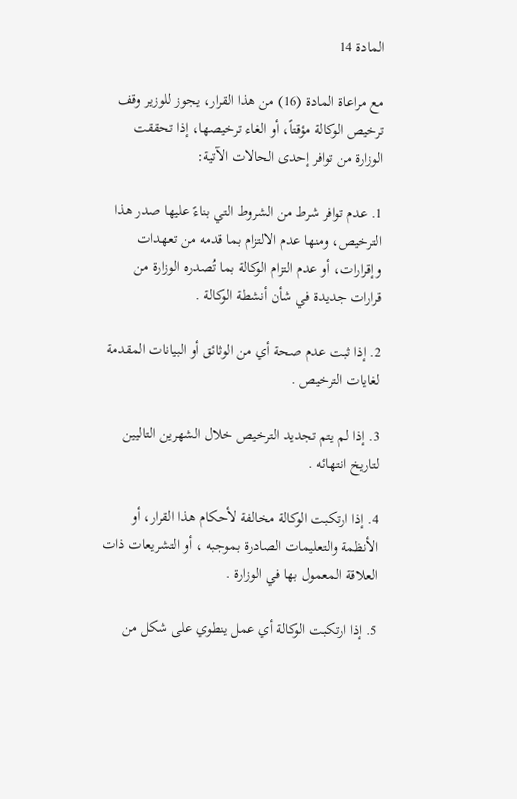المادة 14

مع مراعاة المادة (16) من هذا القرار، يجوز للوزير وقف ترخيص الوكالة مؤقتاً، أو الغاء ترخيصها، إذا تحققت الوزارة من توافر إحدى الحالات الآتية:

1. عدم توافر شرط من الشروط التي بناءً عليها صدر هذا الترخيص، ومنها عدم الالتزام بما قدمه من تعهدات وإقرارات، أو عدم التزام الوكالة بما تُصدره الوزارة من قرارات جديدة في شأن أنشطة الوكالة .

2. إذا ثبت عدم صحة أي من الوثائق أو البيانات المقدمة لغايات الترخيص .

3. إذا لم يتم تجديد الترخيص خلال الشهرين التاليين لتاريخ انتهائه .

4. إذا ارتكبت الوكالة مخالفة لأحكام هذا القرار، أو الأنظمة والتعليمات الصادرة بموجبه ، أو التشريعات ذات العلاقة المعمول بها في الوزارة .

5. إذا ارتكبت الوكالة أي عمل ينطوي على شكل من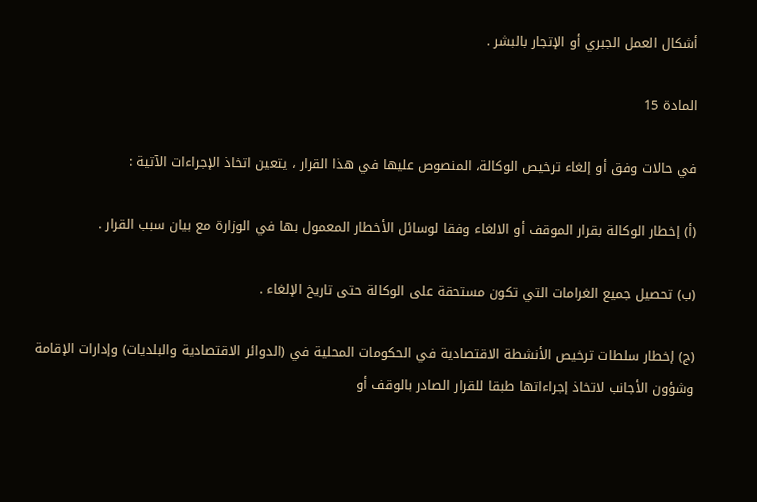أشكال العمل الجبري أو الإتجار بالبشر .

المادة 15

في حالات وفق أو إلغاء ترخيص الوكالة، المنصوص عليها في هذا القرار ، يتعين اتخاذ الإجراءات الآتية :

(أ) إخطار الوكالة بقرار الموقف أو الالغاء وفقا لوسائل الأخطار المعمول بها في الوزارة مع بيان سبب القرار .

(ب) تحصيل جميع الغرامات التي تكون مستحقة على الوكالة حتى تاريخ الإلغاء .

(ج) إخطار سلطات ترخيص الأنشطة الاقتصادية في الحكومات المحلية في (الدوائر الاقتصادية والبلديات) وإدارات الإقامة وشؤون الأجانب لاتخاذ إجراءاتها طبقا للقرار الصادر بالوقف أو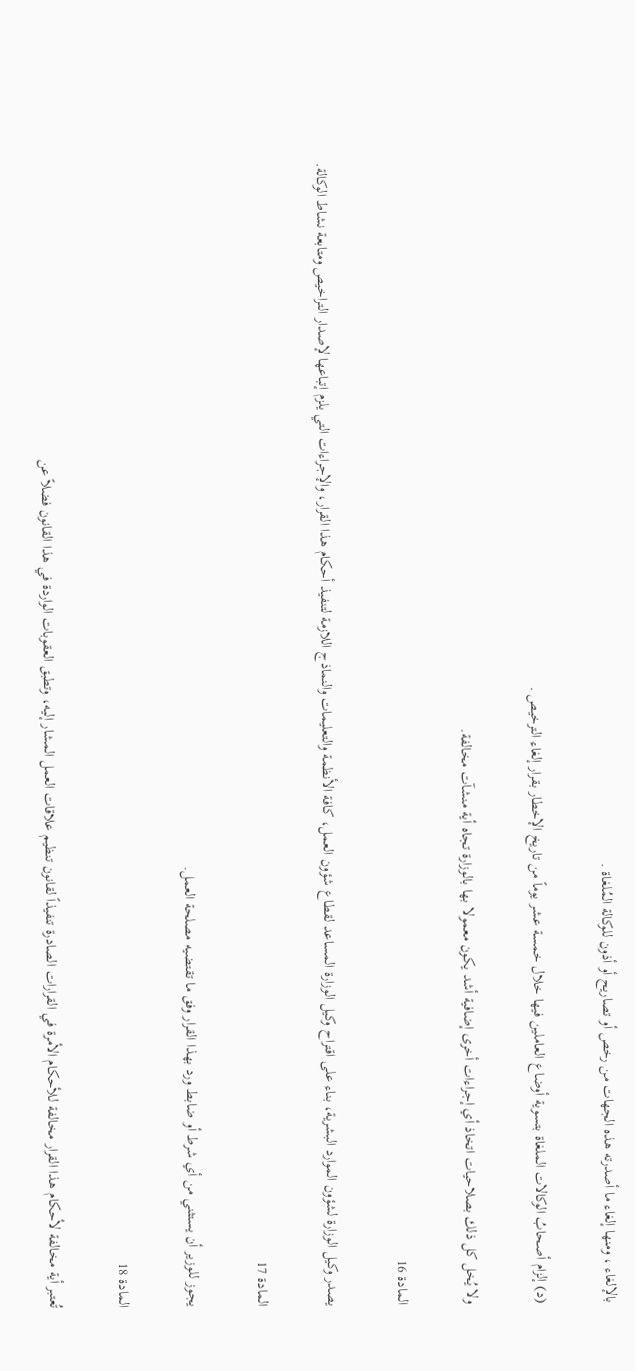بالإلغاء ، ومنها إلغاء ما أصدرته هذه الجهات من رخص أو تصاريح أو أذون للوكالة المُلغاة .

(د) إلزام أصحابُ الوكالات الملغاة بتسوية أوضاع العاملين فيها خلال خمسة عشر يوماً من تاريخ الإخطار بقرار إلغاء الترخيص .

ولا يُخل كل ذلك بصلاحيات اتخاذ أي إجراءات أخرى إضافية أشد يكون معمولا بها بالوزارة تجاه أية منشآت مخالفة.

المادة 16

يصدر وكيل الوزارة لشؤون الموارد البشرية، بناء على اقتراح وكيل الوزارة المساعد لقطاع شؤون العمل، كافة الأنظمة والتعليمات والنماذج اللازمة لتنفيذ أحكام هذا القرار، والإجراءات التي يلزم إتباعها لإصدار التراخيص ومتابعة نشاط الوكالة.

المادة 17

يجوز للوزير أن يستثني من أي شرط أو ضابط ورد بهذا القرار وفق ما تقتضيه مصلحة العمل.

المادة 18

تُعتبر أية مخالفة لأحكام هذا القرار مخالفة للأحكام الأمرة في القرارات الصادرة تنفيذاً لقانون تنظيم علاقات العمل المشار إليه، وتطبق العقوبات الواردة في هذا القانون فضلاً عن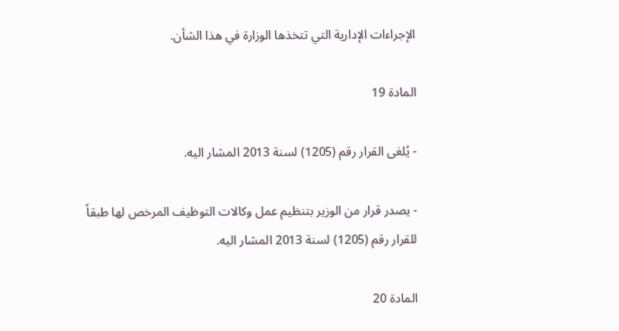الإجراءات الإدارية التي تتخذها الوزارة في هذا الشأن.

المادة 19

- يُلغى القرار رقم (1205) لسنة 2013 المشار اليه.

- يصدر قرار من الوزير بتنظيم عمل وكالات التوظيف المرخص لها طبقاً للقرار رقم (1205) لسنة 2013 المشار اليه.

المادة 20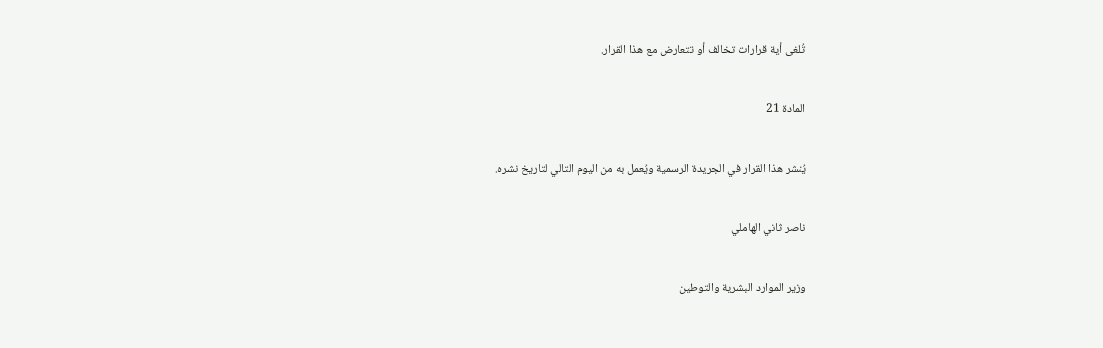تُلغى أية قرارات تخالف أو تتعارض مع هذا القرار.

المادة 21

يُنشر هذا القرار في الجريدة الرسمية ويُعمل به من اليوم التالي لتاريخ نشره.

ناصر ثاني الهاملي

وزير الموارد البشرية والتوطين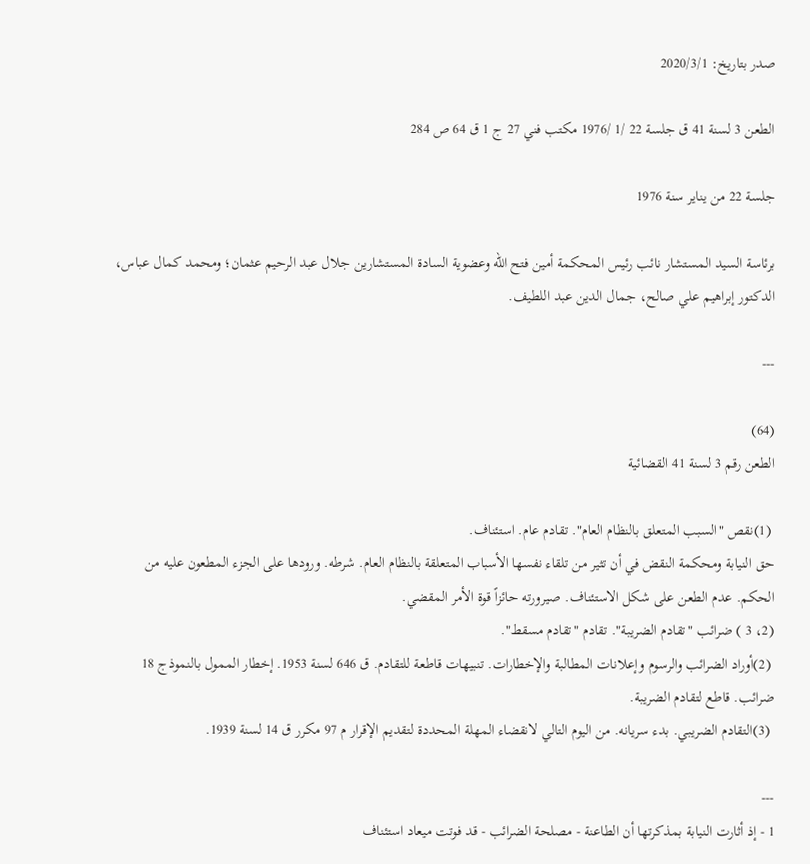صدر بتاريخ: 2020/3/1

الطعن 3 لسنة 41 ق جلسة 22 /1 /1976 مكتب فني 27 ج 1 ق 64 ص 284

جلسة 22 من يناير سنة 1976

برئاسة السيد المستشار نائب رئيس المحكمة أمين فتح الله وعضوية السادة المستشارين جلال عبد الرحيم عثمان؛ ومحمد كمال عباس، الدكتور إبراهيم علي صالح، جمال الدين عبد اللطيف.

---

(64)
الطعن رقم 3 لسنة 41 القضائية

 (1)نقص "السبب المتعلق بالنظام العام". تقادم عام. استئناف.
حق النيابة ومحكمة النقض في أن تثير من تلقاء نفسها الأسباب المتعلقة بالنظام العام. شرطه. ورودها على الجزء المطعون عليه من الحكم. عدم الطعن على شكل الاستئناف. صيرورته حائزاً قوة الأمر المقضي.
(2، 3 ) ضرائب "تقادم الضريبة". تقادم "تقادم مسقط".
 (2)أوراد الضرائب والرسوم وإعلانات المطالبة والإخطارات. تنبيهات قاطعة للتقادم. ق 646 لسنة 1953. إخطار الممول بالنموذج 18 ضرائب. قاطع لتقادم الضريبة.
 (3)التقادم الضريبي. بدء سريانه. من اليوم التالي لانقضاء المهلة المحددة لتقديم الإقرار م 97 مكرر ق 14 لسنة 1939.

---
1 - إذ أثارت النيابة بمذكرتها أن الطاعنة - مصلحة الضرائب - قد فوتت ميعاد استئناف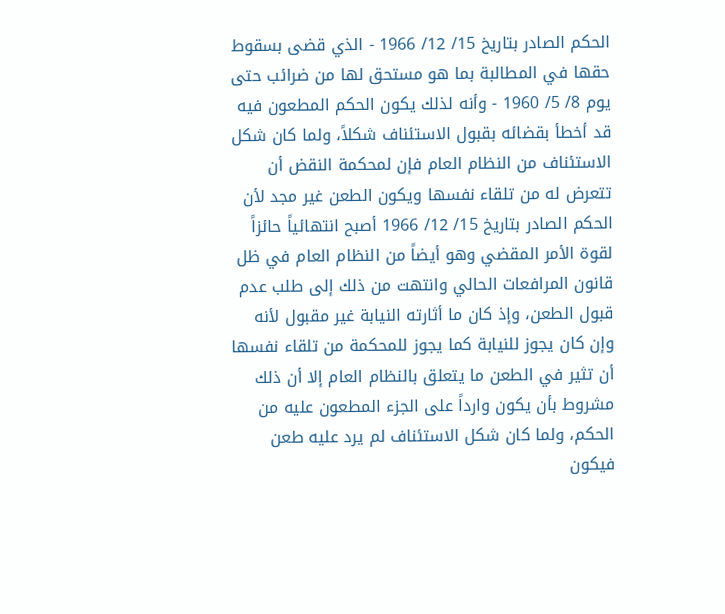الحكم الصادر بتاريخ 15/ 12/ 1966 - الذي قضى بسقوط حقها في المطالبة بما هو مستحق لها من ضرائب حتى يوم 8/ 5/ 1960 - وأنه لذلك يكون الحكم المطعون فيه قد أخطأ بقضائه بقبول الاستئناف شكلاً، ولما كان شكل الاستئناف من النظام العام فإن لمحكمة النقض أن تتعرض له من تلقاء نفسها ويكون الطعن غير مجد لأن الحكم الصادر بتاريخ 15/ 12/ 1966 أصبح انتهائياً حائزاً لقوة الأمر المقضي وهو أيضاً من النظام العام في ظل قانون المرافعات الحالي وانتهت من ذلك إلى طلب عدم قبول الطعن، وإذ كان ما أثارته النيابة غير مقبول لأنه وإن كان يجوز للنيابة كما يجوز للمحكمة من تلقاء نفسها أن تثير في الطعن ما يتعلق بالنظام العام إلا أن ذلك مشروط بأن يكون وارداً على الجزء المطعون عليه من الحكم، ولما كان شكل الاستئناف لم يرد عليه طعن فيكون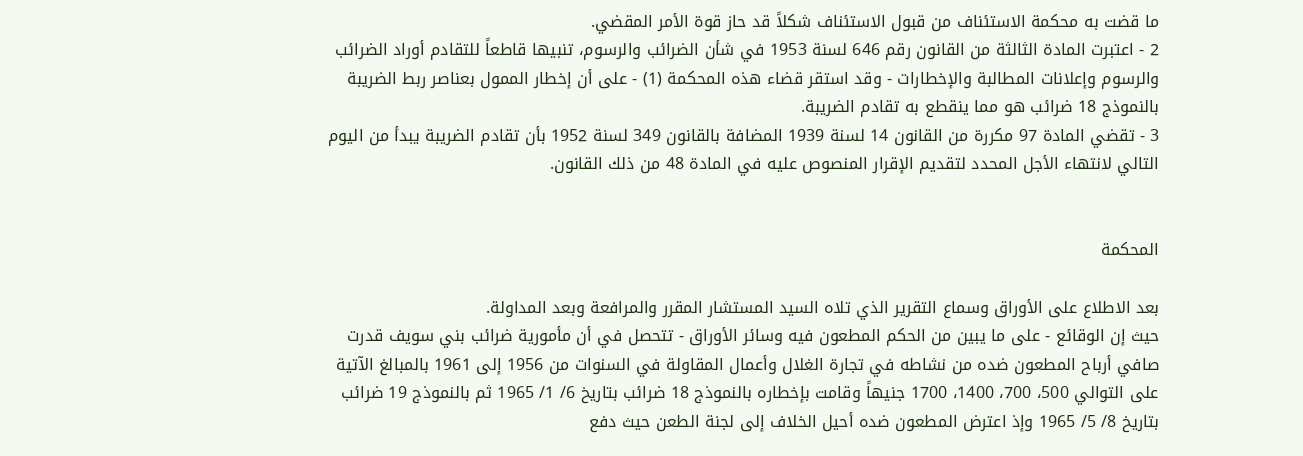ما قضت به محكمة الاستئناف من قبول الاستئناف شكلاً قد حاز قوة الأمر المقضي.
2 - اعتبرت المادة الثالثة من القانون رقم 646 لسنة 1953 في شأن الضرائب والرسوم، تنبيها قاطعاً للتقادم أوراد الضرائب والرسوم وإعلانات المطالبة والإخطارات - وقد استقر قضاء هذه المحكمة (1) - على أن إخطار الممول بعناصر ربط الضريبة بالنموذج 18 ضرائب هو مما ينقطع به تقادم الضريبة.
3 - تقضي المادة 97 مكررة من القانون 14 لسنة 1939 المضافة بالقانون 349 لسنة 1952 بأن تقادم الضريبة يبدأ من اليوم التالي لانتهاء الأجل المحدد لتقديم الإقرار المنصوص عليه في المادة 48 من ذلك القانون.


المحكمة

بعد الاطلاع على الأوراق وسماع التقرير الذي تلاه السيد المستشار المقرر والمرافعة وبعد المداولة.
حيث إن الوقائع - على ما يبين من الحكم المطعون فيه وسائر الأوراق - تتحصل في أن مأمورية ضرائب بني سويف قدرت صافي أرباح المطعون ضده من نشاطه في تجارة الغلال وأعمال المقاولة في السنوات من 1956 إلى 1961 بالمبالغ الآتية على التوالي 500، 700، 1400، 1700 جنيهاً وقامت بإخطاره بالنموذج 18 ضرائب بتاريخ 6/ 1/ 1965 ثم بالنموذج 19 ضرائب بتاريخ 8/ 5/ 1965 وإذ اعترض المطعون ضده أحيل الخلاف إلى لجنة الطعن حيث دفع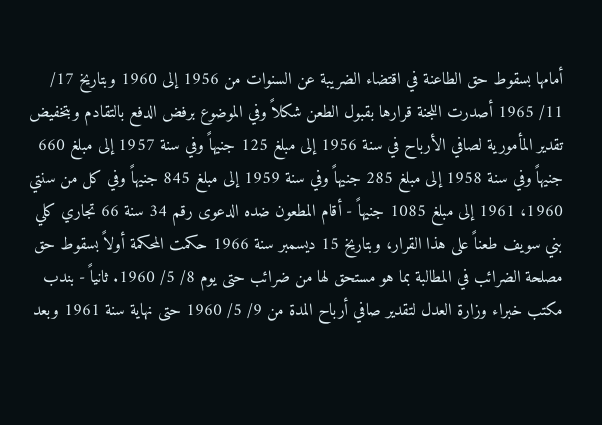أمامها بسقوط حق الطاعنة في اقتضاء الضريبة عن السنوات من 1956 إلى 1960 وبتاريخ 17/ 11/ 1965 أصدرت اللجنة قرارها بقبول الطعن شكلاً وفي الموضوع برفض الدفع بالتقادم وبتخفيض تقدير المأمورية لصافي الأرباح في سنة 1956 إلى مبلغ 125 جنيهاً وفي سنة 1957 إلى مبلغ 660 جنيهاً وفي سنة 1958 إلى مبلغ 285 جنيهاً وفي سنة 1959 إلى مبلغ 845 جنيهاً وفي كل من سنتي 1960، 1961 إلى مبلغ 1085 جنيهاً - أقام المطعون ضده الدعوى رقم 34 سنة 66 تجاري كلي بني سويف طعناً على هذا القرار، وبتاريخ 15 ديسمبر سنة 1966 حكمت المحكمة أولاً بسقوط حق مصلحة الضرائب في المطالبة بما هو مستحق لها من ضرائب حتى يوم 8/ 5/ 1960. ثانياً - بندب مكتب خبراء وزارة العدل لتقدير صافي أرباح المدة من 9/ 5/ 1960 حتى نهاية سنة 1961 وبعد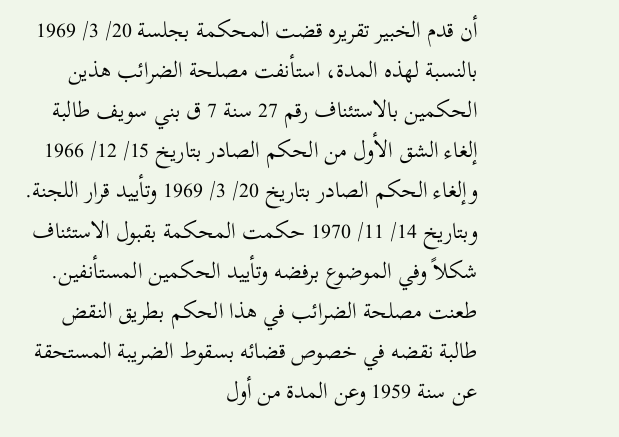أن قدم الخبير تقريره قضت المحكمة بجلسة 20/ 3/ 1969 بالنسبة لهذه المدة، استأنفت مصلحة الضرائب هذين الحكمين بالاستئناف رقم 27 سنة 7 ق بني سويف طالبة إلغاء الشق الأول من الحكم الصادر بتاريخ 15/ 12/ 1966 وإلغاء الحكم الصادر بتاريخ 20/ 3/ 1969 وتأييد قرار اللجنة. وبتاريخ 14/ 11/ 1970 حكمت المحكمة بقبول الاستئناف شكلاً وفي الموضوع برفضه وتأييد الحكمين المستأنفين. طعنت مصلحة الضرائب في هذا الحكم بطريق النقض طالبة نقضه في خصوص قضائه بسقوط الضريبة المستحقة عن سنة 1959 وعن المدة من أول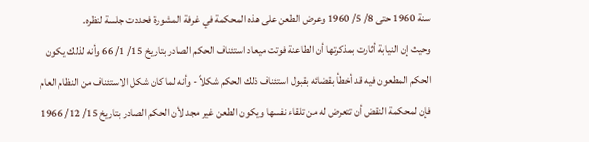سنة 1960 حتى 8/ 5/ 1960 وعرض الطعن على هذه المحكمة في غرفة المشورة فحددت جلسة لنظره.
وحيث إن النيابة أثارت بمذكرتها أن الطاعنة فوتت ميعاد استئناف الحكم الصادر بتاريخ 15/ 1/ 66 وأنه لذلك يكون الحكم المطعون فيه قد أخطأ بقضائه بقبول استئناف ذلك الحكم شكلاً - وأنه لما كان شكل الاستئناف من النظام العام فإن لمحكمة النقض أن تتعرض له من تلقاء نفسها ويكون الطعن غير مجد لأن الحكم الصادر بتاريخ 15/ 12/ 1966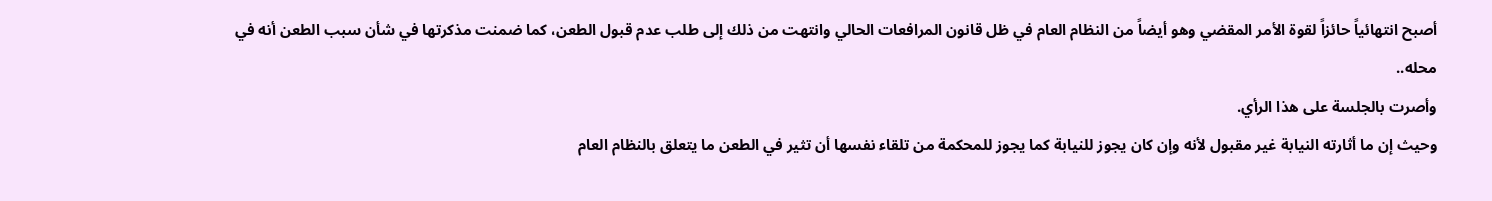أصبح انتهائياً حائزاً لقوة الأمر المقضي وهو أيضاً من النظام العام في ظل قانون المرافعات الحالي وانتهت من ذلك إلى طلب عدم قبول الطعن، كما ضمنت مذكرتها في شأن سبب الطعن أنه في محله..
وأصرت بالجلسة على هذا الرأي.
وحيث إن ما أثارته النيابة غير مقبول لأنه وإن كان يجوز للنيابة كما يجوز للمحكمة من تلقاء نفسها أن تثير في الطعن ما يتعلق بالنظام العام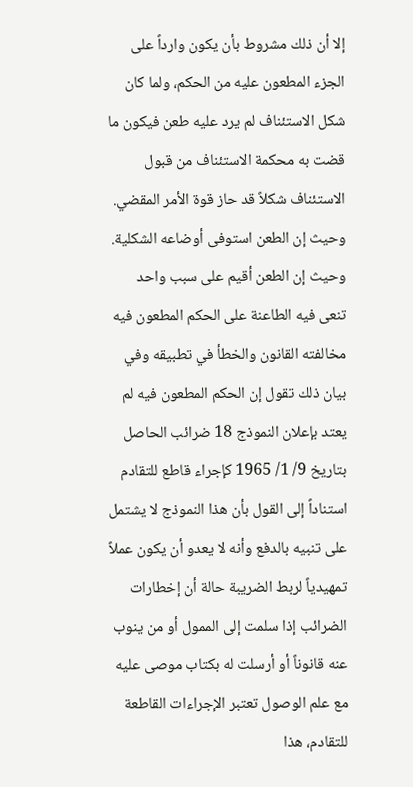إلا أن ذلك مشروط بأن يكون وارداً على الجزء المطعون عليه من الحكم، ولما كان شكل الاستئناف لم يرد عليه طعن فيكون ما قضت به محكمة الاستئناف من قبول الاستئناف شكلاً قد حاز قوة الأمر المقضي.
وحيث إن الطعن استوفى أوضاعه الشكلية.
وحيث إن الطعن أقيم على سبب واحد تنعى فيه الطاعنة على الحكم المطعون فيه مخالفته القانون والخطأ في تطبيقه وفي بيان ذلك تقول إن الحكم المطعون فيه لم يعتد بإعلان النموذج 18 ضرائب الحاصل بتاريخ 9/ 1/ 1965 كإجراء قاطع للتقادم استناداً إلى القول بأن هذا النموذج لا يشتمل على تنبيه بالدفع وأنه لا يعدو أن يكون عملاً تمهيدياً لربط الضريبة حالة أن إخطارات الضرائب إذا سلمت إلى الممول أو من ينوب عنه قانوناً أو أرسلت له بكتاب موصى عليه مع علم الوصول تعتبر الإجراءات القاطعة للتقادم، هذا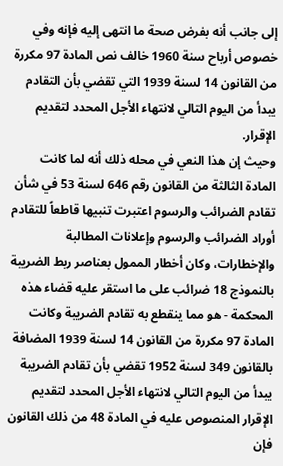إلى جانب أنه بفرض صحة ما انتهى إليه فإنه وفي خصوص أرباح سنة 1960 خالف نص المادة 97 مكررة من القانون 14 لسنة 1939 التي تقضي بأن التقادم يبدأ من اليوم التالي لانتهاء الأجل المحدد لتقديم الإقرار.
وحيث إن هذا النعي في محله ذلك أنه لما كانت المادة الثالثة من القانون رقم 646 لسنة 53 في شأن تقادم الضرائب والرسوم اعتبرت تنبيها قاطعاً للتقادم أوراد الضرائب والرسوم وإعلانات المطالبة والإخطارات، وكان أخطار الممول بعناصر ربط الضريبة بالنموذج 18 ضرائب على ما استقر عليه قضاء هذه المحكمة - هو مما ينقطع به تقادم الضريبة وكانت المادة 97 مكررة من القانون 14 لسنة 1939 المضافة بالقانون 349 لسنة 1952 تقضي بأن تقادم الضريبة يبدأ من اليوم التالي لانتهاء الأجل المحدد لتقديم الإقرار المنصوص عليه في المادة 48 من ذلك القانون فإن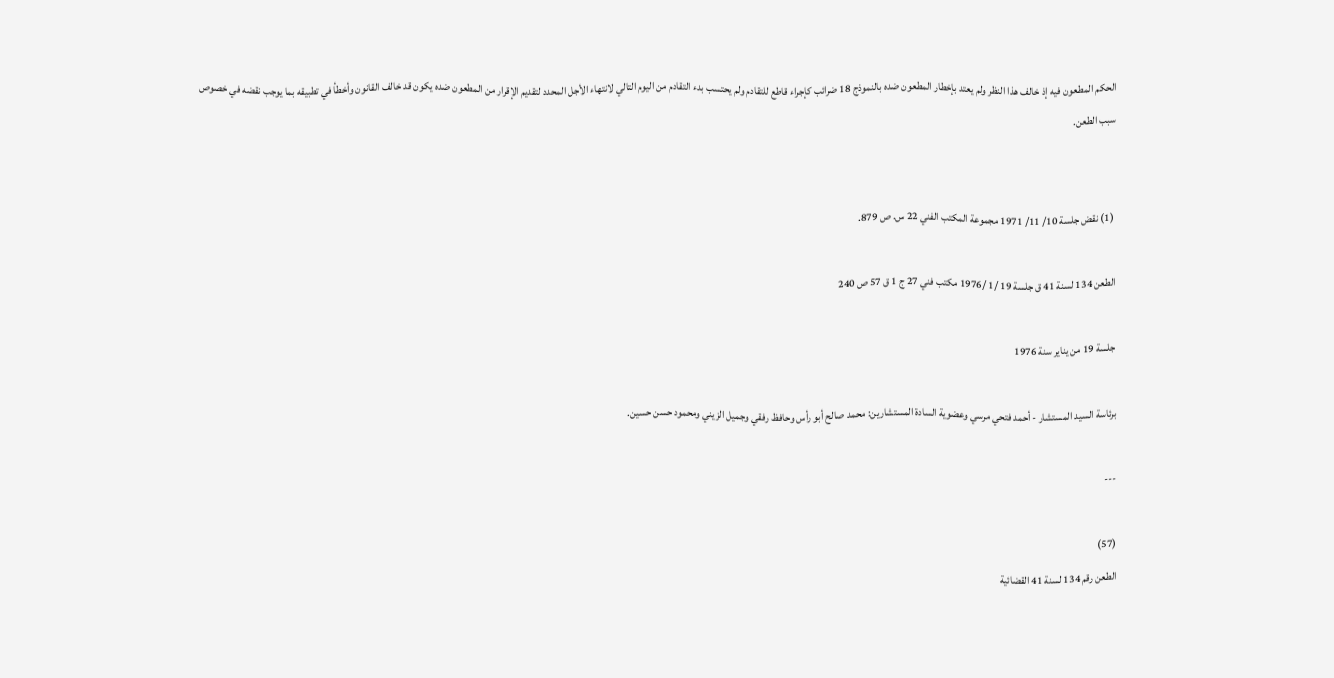الحكم المطعون فيه إذ خالف هذا النظر ولم يعتد بإخطار المطعون ضده بالنموذج 18 ضرائب كإجراء قاطع للتقادم ولم يحتسب بدء التقادم من اليوم التالي لانتهاء الأجل المحدد لتقديم الإقرار من المطعون ضده يكون قد خالف القانون وأخطأ في تطبيقه بما يوجب نقضه في خصوص سبب الطعن.


 (1) نقض جلسة 10/ 11/ 1971 مجموعة المكتب الفني 22 س. ص 879.

الطعن 134 لسنة 41 ق جلسة 19 /1 /1976 مكتب فني 27 ج 1 ق 57 ص 240

جلسة 19 من يناير سنة 1976

برئاسة السيد المستشار - أحمد فتحي مرسي وعضوية السادة المستشارين: محمد صالح أبو رأس وحافظ رفقي وجميل الزيني ومحمود حسن حسين.

---

(57)
الطعن رقم 134 لسنة 41 القضائية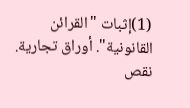(1)إثبات "القرائن القانونية". أوراق تجارية. نقص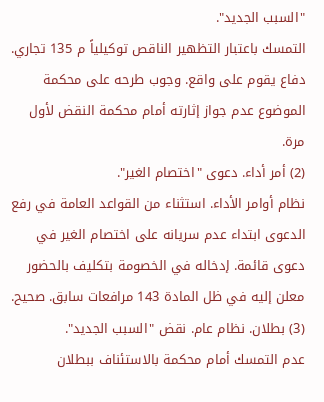"السبب الجديد".
التمسك باعتبار التظهير الناقص توكيلياً م 135 تجاري. دفاع يقوم على واقع. وجوب طرحه على محكمة الموضوع عدم جواز إثارته أمام محكمة النقض لأول مرة.
(2) أمر أداء. دعوى "اختصام الغير".
نظام أوامر الأداء. استثناء من القواعد العامة في رفع الدعوى ابتداء عدم سريانه على اختصام الغير في دعوى قائمة. إدخاله في الخصومة بتكليف بالحضور معلن إليه في ظل المادة 143 مرافعات سابق. صحيح.
(3) بطلان. نظام عام. نقض "السبب الجديد".
عدم التمسك أمام محكمة بالاستئناف ببطلان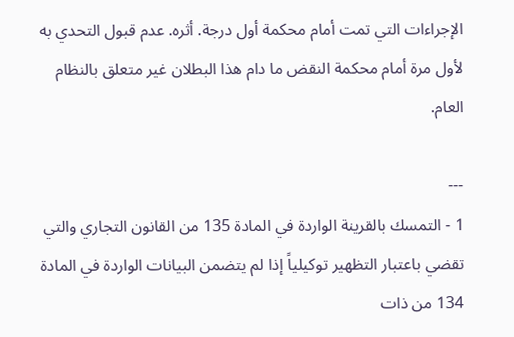الإجراءات التي تمت أمام محكمة أول درجة. أثره. عدم قبول التحدي به لأول مرة أمام محكمة النقض ما دام هذا البطلان غير متعلق بالنظام العام.

---
1 - التمسك بالقرينة الواردة في المادة 135 من القانون التجاري والتي تقضي باعتبار التظهير توكيلياً إذا لم يتضمن البيانات الواردة في المادة 134 من ذات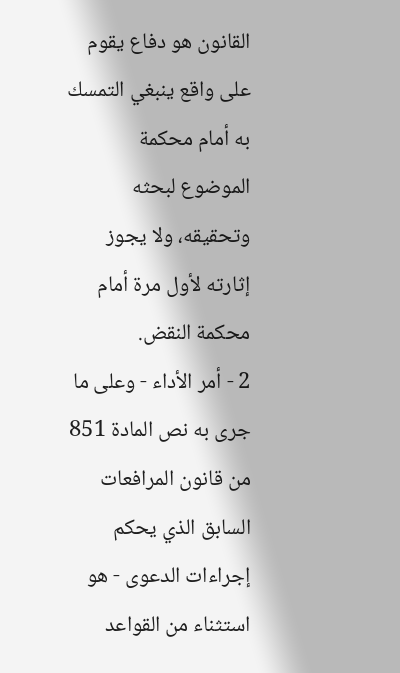القانون هو دفاع يقوم على واقع ينبغي التمسك به أمام محكمة الموضوع لبحثه وتحقيقه، ولا يجوز إثارته لأول مرة أمام محكمة النقض.
2 - أمر الأداء - وعلى ما جرى به نص المادة 851 من قانون المرافعات السابق الذي يحكم إجراءات الدعوى - هو استثناء من القواعد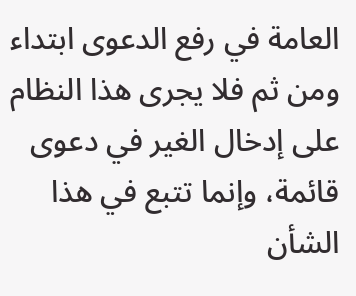العامة في رفع الدعوى ابتداء ومن ثم فلا يجرى هذا النظام على إدخال الغير في دعوى قائمة، وإنما تتبع في هذا الشأن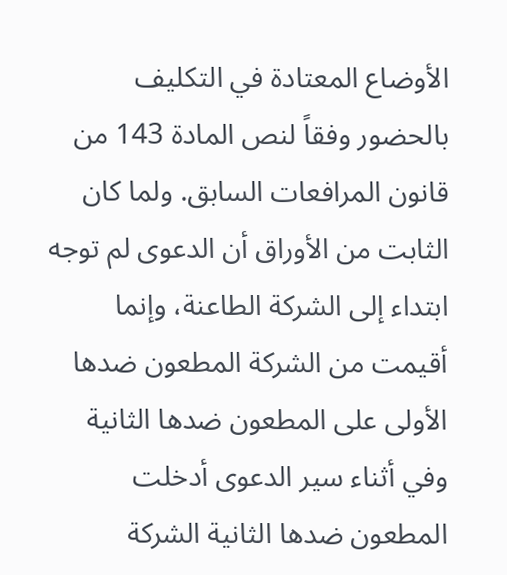الأوضاع المعتادة في التكليف بالحضور وفقاً لنص المادة 143 من قانون المرافعات السابق. ولما كان الثابت من الأوراق أن الدعوى لم توجه ابتداء إلى الشركة الطاعنة، وإنما أقيمت من الشركة المطعون ضدها الأولى على المطعون ضدها الثانية وفي أثناء سير الدعوى أدخلت المطعون ضدها الثانية الشركة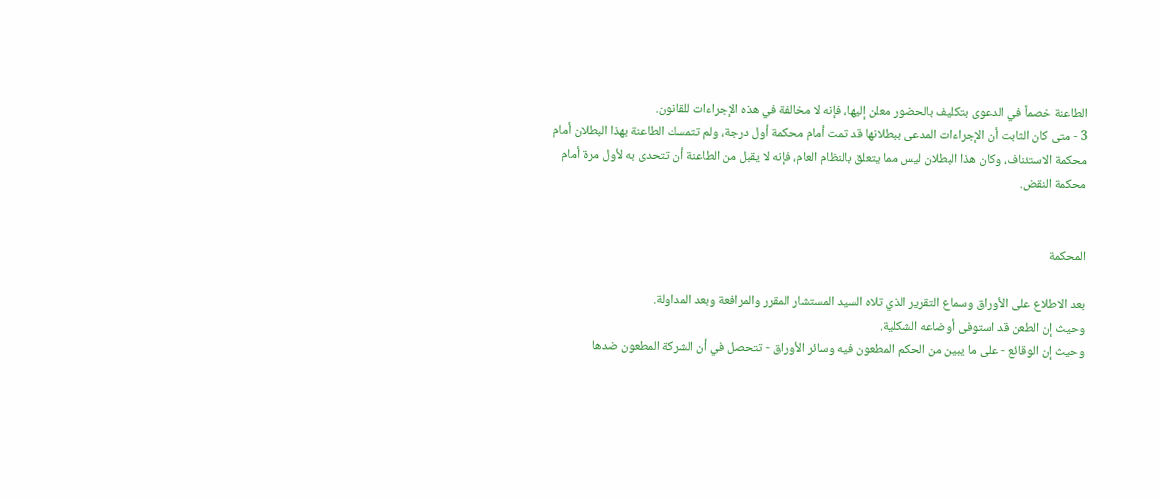الطاعنة خصماً في الدعوى بتكليف بالحضور معلن إليها، فإنه لا مخالفة في هذه الإجراءات للقانون.
3 - متى كان الثابت أن الإجراءات المدعى ببطلانها قد تمت أمام محكمة أول درجة، ولم تتمسك الطاعنة بهذا البطلان أمام محكمة الاستئناف، وكان هذا البطلان ليس مما يتعلق بالنظام العام، فإنه لا يقبل من الطاعنة أن تتحدى به لأول مرة أمام محكمة النقض.


المحكمة

بعد الاطلاع على الأوراق وسماع التقرير الذي تلاه السيد المستشار المقرر والمرافعة وبعد المداولة.
وحيث إن الطعن قد استوفى أوضاعه الشكلية.
وحيث إن الوقائع - على ما يبين من الحكم المطعون فيه وسائر الأوراق - تتحصل في أن الشركة المطعون ضدها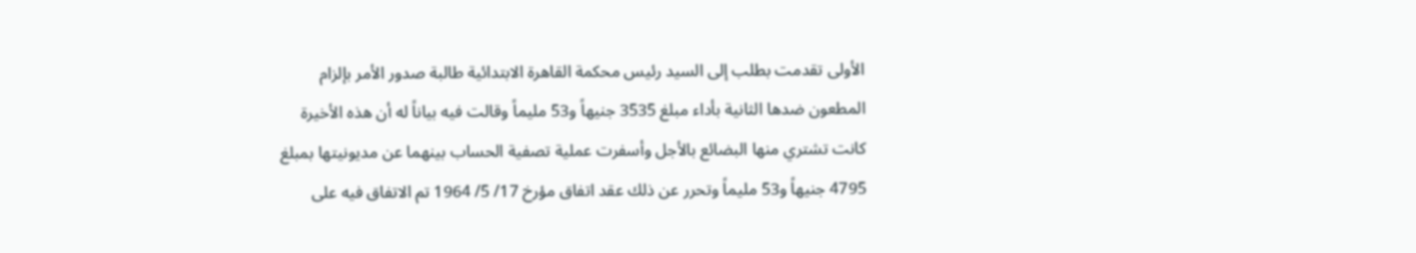الأولى تقدمت بطلب إلى السيد رئيس محكمة القاهرة الابتدائية طالبة صدور الأمر بإلزام المطعون ضدها الثانية بأداء مبلغ 3535 جنيهاً و53 مليماً وقالت فيه بياناً له أن هذه الأخيرة كانت تشتري منها البضائع بالأجل وأسفرت عملية تصفية الحساب بينهما عن مديونيتها بمبلغ 4795 جنيهاً و53 مليماً وتحرر عن ذلك عقد اتفاق مؤرخ 17/ 5/ 1964 تم الاتفاق فيه على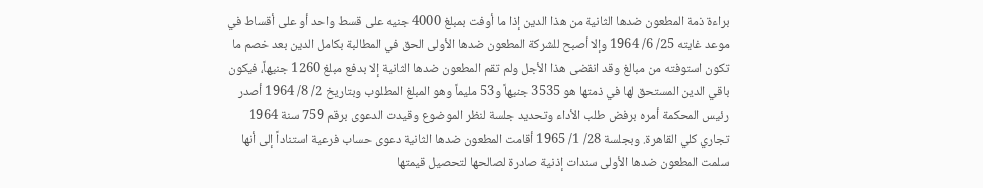براءة ذمة المطعون ضدها الثانية من هذا الدين إذا ما أوفت بمبلغ 4000 جنيه على قسط واحد أو على أقساط في موعد غايته 25/ 6/ 1964 وإلا أصبح للشركة المطعون ضدها الأولى الحق في المطالبة بكامل الدين بعد خصم ما تكون استوفته من مبالغ وقد انقضى هذا الأجل ولم تقم المطعون ضدها الثانية إلا بدفع مبلغ 1260 جنيهاً، فيكون باقي الدين المستحق لها في ذمتها هو 3535 جنيهاً و53 مليماً وهو المبلغ المطلوب وبتاريخ 2/ 8/ 1964 أصدر رئيس المحكمة أمره برفض طلب الأداء وتحديد جلسة لنظر الموضوع وقيدت الدعوى برقم 759 سنة 1964 تجاري كلي القاهرة. وبجلسة 28/ 1/ 1965 أقامت المطعون ضدها الثانية دعوى حساب فرعية استناداً إلى أنها سلمت المطعون ضدها الأولى سندات إذنية صادرة لصالحها لتحصيل قيمتها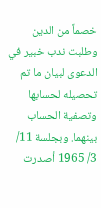خصماً من الدين وطلبت ندب خبير في الدعوى لبيان ما تم تحصيله لحسابها وتصفية الحساب بينهما. وبجلسة 11/ 3/ 1965 أصدرت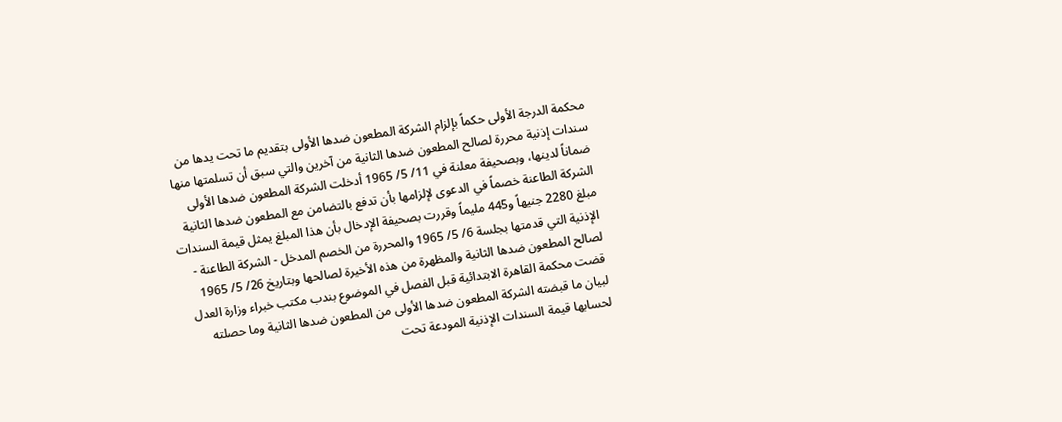محكمة الدرجة الأولى حكماً بإلزام الشركة المطعون ضدها الأولى بتقديم ما تحت يدها من سندات إذنية محررة لصالح المطعون ضدها الثانية من آخرين والتي سبق أن تسلمتها منها ضماناً لدينها، وبصحيفة معلنة في 11/ 5/ 1965 أدخلت الشركة المطعون ضدها الأولى الشركة الطاعنة خصماً في الدعوى لإلزامها بأن تدفع بالتضامن مع المطعون ضدها الثانية مبلغ 2280 جنيهاً و445 مليماً وقررت بصحيفة الإدخال بأن هذا المبلغ يمثل قيمة السندات الإذنية التي قدمتها بجلسة 6/ 5/ 1965 والمحررة من الخصم المدخل - الشركة الطاعنة - لصالح المطعون ضدها الثانية والمظهرة من هذه الأخيرة لصالحها وبتاريخ 26/ 5/ 1965 قضت محكمة القاهرة الابتدائية قبل الفصل في الموضوع بندب مكتب خبراء وزارة العدل لبيان ما قبضته الشركة المطعون ضدها الأولى من المطعون ضدها الثانية وما حصلته لحسابها قيمة السندات الإذنية المودعة تحت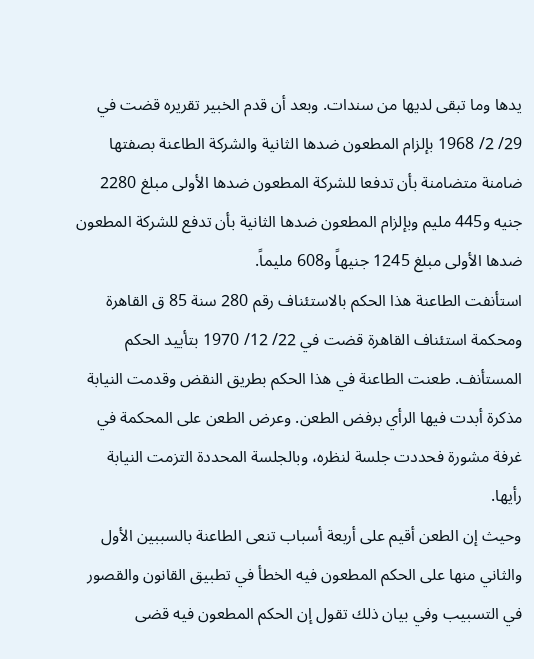يدها وما تبقى لديها من سندات. وبعد أن قدم الخبير تقريره قضت في 29/ 2/ 1968 بإلزام المطعون ضدها الثانية والشركة الطاعنة بصفتها ضامنة متضامنة بأن تدفعا للشركة المطعون ضدها الأولى مبلغ 2280 جنيه و445 مليم وبإلزام المطعون ضدها الثانية بأن تدفع للشركة المطعون ضدها الأولى مبلغ 1245 جنيهاً و608 مليماً.
استأنفت الطاعنة هذا الحكم بالاستئناف رقم 280 سنة 85 ق القاهرة ومحكمة استئناف القاهرة قضت في 22/ 12/ 1970 بتأييد الحكم المستأنف. طعنت الطاعنة في هذا الحكم بطريق النقض وقدمت النيابة مذكرة أبدت فيها الرأي برفض الطعن. وعرض الطعن على المحكمة في غرفة مشورة فحددت جلسة لنظره، وبالجلسة المحددة التزمت النيابة رأيها.
وحيث إن الطعن أقيم على أربعة أسباب تنعى الطاعنة بالسببين الأول والثاني منها على الحكم المطعون فيه الخطأ في تطبيق القانون والقصور في التسبيب وفي بيان ذلك تقول إن الحكم المطعون فيه قضى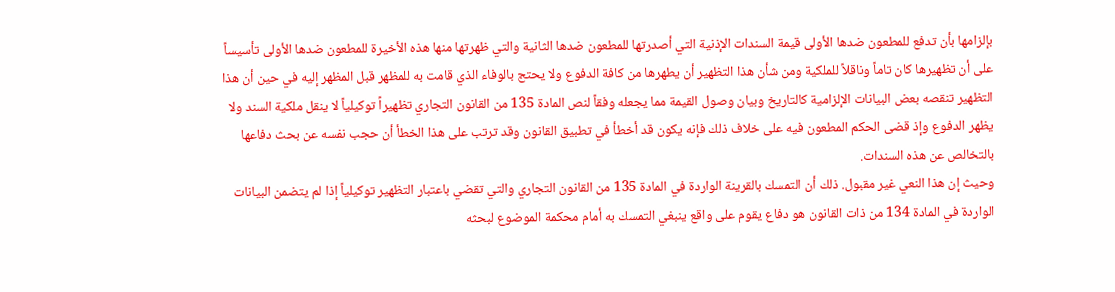بإلزامها بأن تدفع للمطعون ضدها الأولى قيمة السندات الإذنية التي أصدرتها للمطعون ضدها الثانية والتي ظهرتها منها هذه الأخيرة للمطعون ضدها الأولى تأسيساً على أن تظهيرها كان تاماً وناقلاً للملكية ومن شأن هذا التظهير أن يطهرها من كافة الدفوع ولا يحتج بالوفاء الذي قامت به للمظهر قبل المظهر إليه في حين أن هذا التظهير تنقصه بعض البيانات الإلزامية كالتاريخ وبيان وصول القيمة مما يجعله وفقاً لنص المادة 135 من القانون التجاري تظهيراً توكيلياً لا ينقل ملكية السند ولا يظهر الدفوع وإذ قضى الحكم المطعون فيه على خلاف ذلك فإنه يكون قد أخطأ في تطبيق القانون وقد ترتب على هذا الخطأ أن حجب نفسه عن بحث دفاعها بالتخالص عن هذه السندات.
وحيث إن هذا النعي غير مقبول. ذلك أن التمسك بالقرينة الواردة في المادة 135 من القانون التجاري والتي تقضي باعتبار التظهير توكيلياً إذا لم يتضمن البيانات الواردة في المادة 134 من ذات القانون هو دفاع يقوم على واقع ينبغي التمسك به أمام محكمة الموضوع لبحثه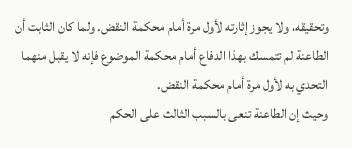وتحقيقه، ولا يجوز إثارته لأول مرة أمام محكمة النقض. ولما كان الثابت أن الطاعنة لم تتمسك بهذا الدفاع أمام محكمة الموضوع فإنه لا يقبل منهما التحدي به لأول مرة أمام محكمة النقض.
وحيث إن الطاعنة تنعى بالسبب الثالث على الحكم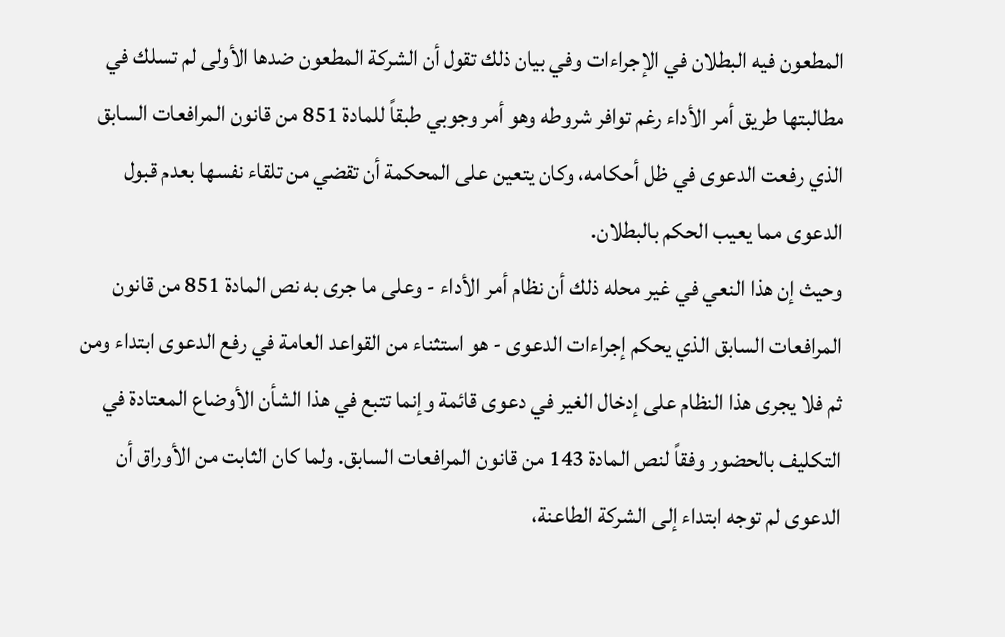المطعون فيه البطلان في الإجراءات وفي بيان ذلك تقول أن الشركة المطعون ضدها الأولى لم تسلك في مطالبتها طريق أمر الأداء رغم توافر شروطه وهو أمر وجوبي طبقاً للمادة 851 من قانون المرافعات السابق الذي رفعت الدعوى في ظل أحكامه، وكان يتعين على المحكمة أن تقضي من تلقاء نفسها بعدم قبول الدعوى مما يعيب الحكم بالبطلان.
وحيث إن هذا النعي في غير محله ذلك أن نظام أمر الأداء - وعلى ما جرى به نص المادة 851 من قانون المرافعات السابق الذي يحكم إجراءات الدعوى - هو استثناء من القواعد العامة في رفع الدعوى ابتداء ومن ثم فلا يجرى هذا النظام على إدخال الغير في دعوى قائمة وإنما تتبع في هذا الشأن الأوضاع المعتادة في التكليف بالحضور وفقاً لنص المادة 143 من قانون المرافعات السابق. ولما كان الثابت من الأوراق أن الدعوى لم توجه ابتداء إلى الشركة الطاعنة،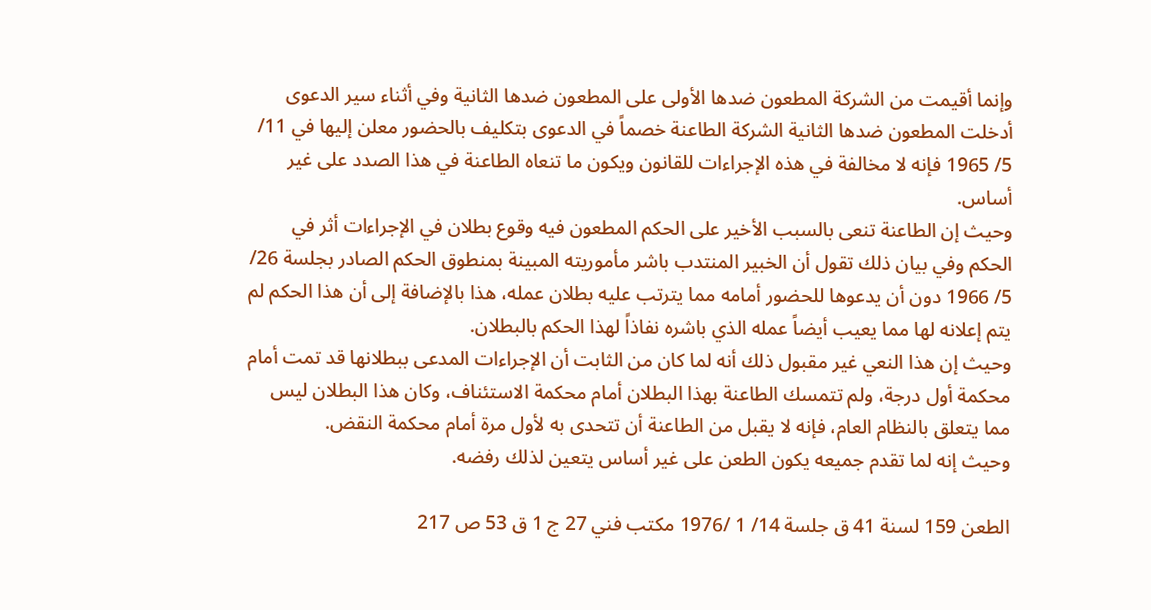وإنما أقيمت من الشركة المطعون ضدها الأولى على المطعون ضدها الثانية وفي أثناء سير الدعوى أدخلت المطعون ضدها الثانية الشركة الطاعنة خصماً في الدعوى بتكليف بالحضور معلن إليها في 11/ 5/ 1965 فإنه لا مخالفة في هذه الإجراءات للقانون ويكون ما تنعاه الطاعنة في هذا الصدد على غير أساس.
وحيث إن الطاعنة تنعى بالسبب الأخير على الحكم المطعون فيه وقوع بطلان في الإجراءات أثر في الحكم وفي بيان ذلك تقول أن الخبير المنتدب باشر مأموريته المبينة بمنطوق الحكم الصادر بجلسة 26/ 5/ 1966 دون أن يدعوها للحضور أمامه مما يترتب عليه بطلان عمله، هذا بالإضافة إلى أن هذا الحكم لم يتم إعلانه لها مما يعيب أيضاً عمله الذي باشره نفاذاً لهذا الحكم بالبطلان.
وحيث إن هذا النعي غير مقبول ذلك أنه لما كان من الثابت أن الإجراءات المدعى ببطلانها قد تمت أمام محكمة أول درجة، ولم تتمسك الطاعنة بهذا البطلان أمام محكمة الاستئناف، وكان هذا البطلان ليس مما يتعلق بالنظام العام، فإنه لا يقبل من الطاعنة أن تتحدى به لأول مرة أمام محكمة النقض.
وحيث إنه لما تقدم جميعه يكون الطعن على غير أساس يتعين لذلك رفضه.

الطعن 159 لسنة 41 ق جلسة 14/ 1 /1976 مكتب فني 27 ج 1 ق 53 ص 217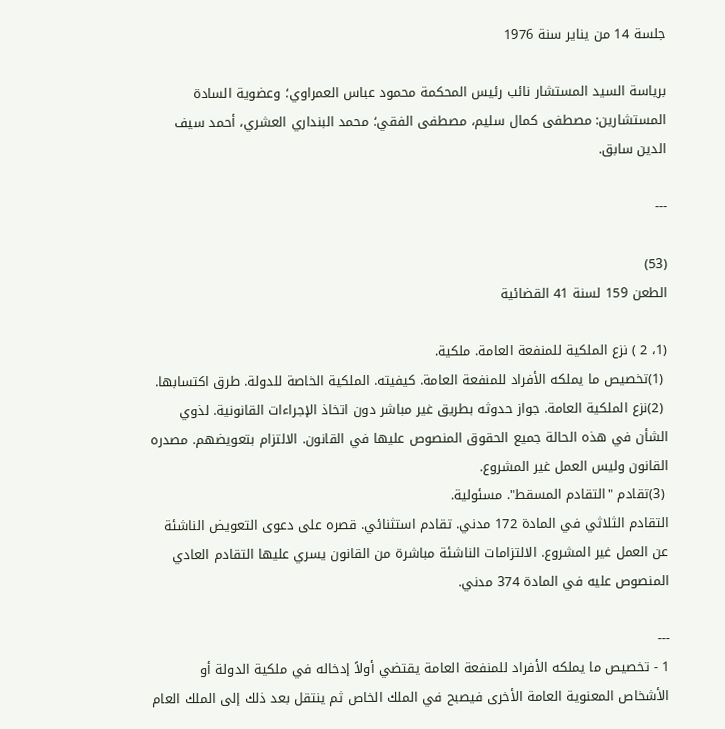جلسة 14 من يناير سنة 1976

برياسة السيد المستشار نائب رئيس المحكمة محمود عباس العمراوي؛ وعضوية السادة المستشارين: مصطفى كمال سليم، مصطفى الفقي؛ محمد البنداري العشري، أحمد سيف الدين سابق.

---

(53)
الطعن 159 لسنة 41 القضائية

(1، 2 ) نزع الملكية للمنفعة العامة. ملكية.
 (1)تخصيص ما يملكه الأفراد للمنفعة العامة. كيفيته. الملكية الخاصة للدولة. طرق اكتسابها.
 (2)نزع الملكية العامة. جواز حدوثه بطريق غير مباشر دون اتخاذ الإجراءات القانونية. لذوي الشأن في هذه الحالة جميع الحقوق المنصوص عليها في القانون. الالتزام بتعويضهم. مصدره القانون وليس العمل غير المشروع.
 (3)تقادم "التقادم المسقط". مسئولية.
التقادم الثلاثي في المادة 172 مدني. تقادم استثنائي. قصره على دعوى التعويض الناشئة عن العمل غير المشروع. الالتزامات الناشئة مباشرة من القانون يسري عليها التقادم العادي المنصوص عليه في المادة 374 مدني.

---
1 - تخصيص ما يملكه الأفراد للمنفعة العامة يقتضي أولاً إدخاله في ملكية الدولة أو الأشخاص المعنوية العامة الأخرى فيصبح في الملك الخاص ثم ينتقل بعد ذلك إلى الملك العام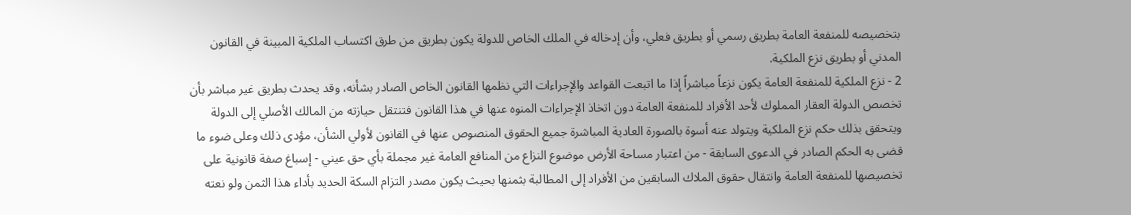بتخصيصه للمنفعة العامة بطريق رسمي أو بطريق فعلي، وأن إدخاله في الملك الخاص للدولة يكون بطريق من طرق اكتساب الملكية المبينة في القانون المدني أو بطريق نزع الملكية.
2 - نزع الملكية للمنفعة العامة يكون نزعاً مباشراً إذا ما اتبعت القواعد والإجراءات التي نظمها القانون الخاص الصادر بشأنه، وقد يحدث بطريق غير مباشر بأن تخصص الدولة العقار المملوك لأحد الأفراد للمنفعة العامة دون اتخاذ الإجراءات المنوه عنها في هذا القانون فتنتقل حيازته من المالك الأصلي إلى الدولة ويتحقق بذلك حكم نزع الملكية ويتولد عنه أسوة بالصورة العادية المباشرة جميع الحقوق المنصوص عنها في القانون لأولي الشأن، مؤدى ذلك وعلى ضوء ما قضى به الحكم الصادر في الدعوى السابقة - من اعتبار مساحة الأرض موضوع النزاع من المنافع العامة غير مجملة بأي حق عيني - إسباغ صفة قانونية على تخصيصها للمنفعة العامة وانتقال حقوق الملاك السابقين من الأفراد إلى المطالبة بثمنها بحيث يكون مصدر التزام السكة الحديد بأداء هذا الثمن ولو نعته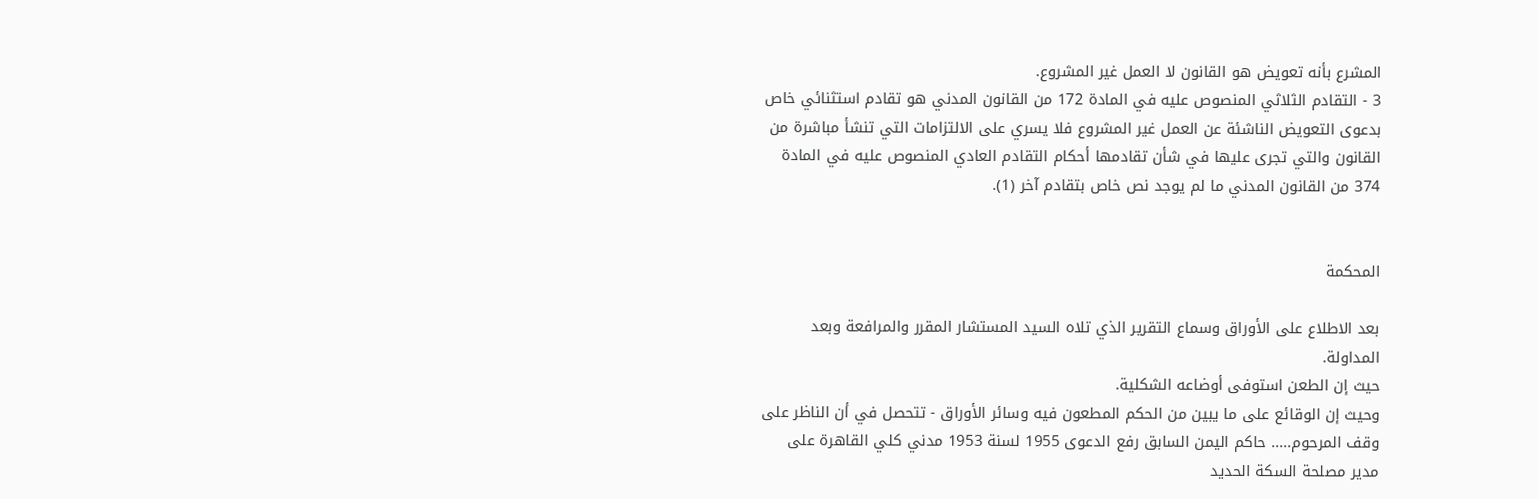المشرع بأنه تعويض هو القانون لا العمل غير المشروع.
3 - التقادم الثلاثي المنصوص عليه في المادة 172 من القانون المدني هو تقادم استثنائي خاص بدعوى التعويض الناشئة عن العمل غير المشروع فلا يسري على الالتزامات التي تنشأ مباشرة من القانون والتي تجرى عليها في شأن تقادمها أحكام التقادم العادي المنصوص عليه في المادة 374 من القانون المدني ما لم يوجد نص خاص بتقادم آخر (1).


المحكمة

بعد الاطلاع على الأوراق وسماع التقرير الذي تلاه السيد المستشار المقرر والمرافعة وبعد المداولة.
حيث إن الطعن استوفى أوضاعه الشكلية.
وحيث إن الوقائع على ما يبين من الحكم المطعون فيه وسائر الأوراق - تتحصل في أن الناظر على وقف المرحوم..... حاكم اليمن السابق رفع الدعوى 1955 لسنة 1953 مدني كلي القاهرة على مدير مصلحة السكة الحديد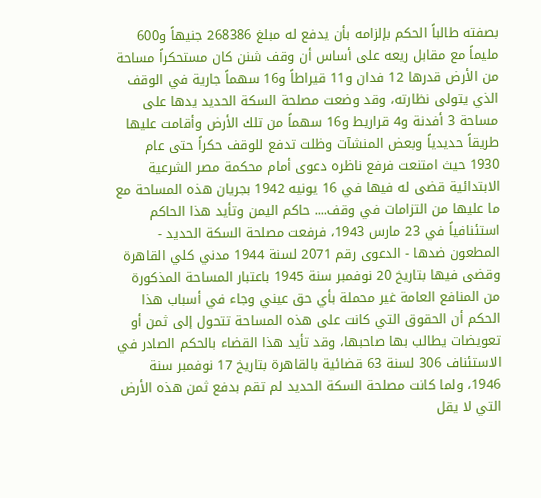بصفته طالباً الحكم بإلزامه بأن يدفع له مبلغ 268386 جنيهاً و600 مليماً مع مقابل ريعه على أساس أن وقف شنن كان مستحكراً مساحة من الأرض قدرها 12 فدان و11 قيراطاً و16 سهماً جارية في الوقف الذي يتولى نظارته، وقد وضعت مصلحة السكة الحديد يدها على مساحة 3 أفدنة و4 قراريط و16 سهماً من تلك الأرض وأقامت عليها طريقاً حديدياً وبعض المنشآت وظلت تدفع للوقف حكراً حتى عام 1930 حيث امتنعت فرفع ناظره دعوى أمام محكمة مصر الشرعية الابتدائية قضى له فيها في 16 يونيه 1942 بجريان هذه المساحة مع ما عليها من التزامات في وقف.... حاكم اليمن وتأيد هذا الحاكم استئنافياً في 23 مارس 1943، فرفعت مصلحة السكة الحديد - المطعون ضدها - الدعوى رقم 2071 لسنة 1944 مدني كلي القاهرة وقضى فيها بتاريخ 20 نوفمبر سنة 1945 باعتبار المساحة المذكورة من المنافع العامة غير محملة بأي حق عيني وجاء في أسباب هذا الحكم أن الحقوق التي كانت على هذه المساحة تتحول إلى ثمن أو تعويضات يطالب بها صاحبها، وقد تأيد هذا القضاء بالحكم الصادر في الاستئناف 306 لسنة 63 قضائية بالقاهرة بتاريخ 17 نوفمبر سنة 1946، ولما كانت مصلحة السكة الحديد لم تقم بدفع ثمن هذه الأرض التي لا يقل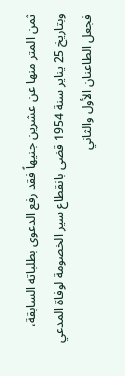ثمن المتر منها عن عشرين جنيهاً فقد رفع الدعوى بطلباته السابقة، وبتاريخ 25 يناير سنة 1954 قضى بانقطاع سير الخصومة لوفاة المدعي فجعل الطاعنان الأول والثاني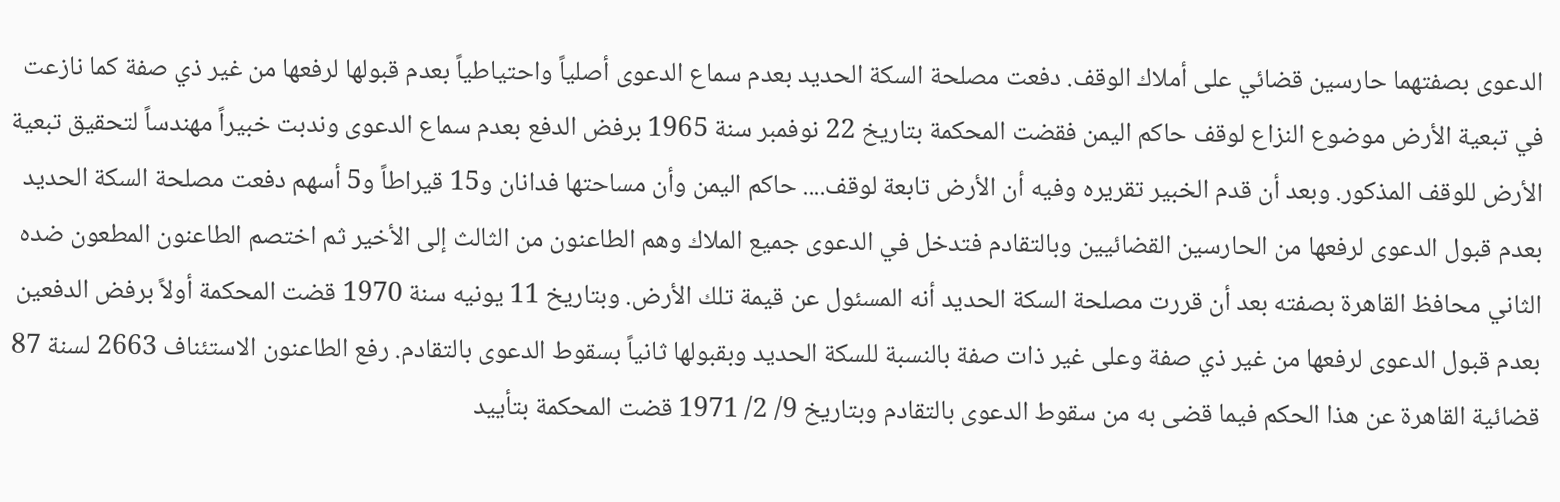الدعوى بصفتهما حارسين قضائي على أملاك الوقف. دفعت مصلحة السكة الحديد بعدم سماع الدعوى أصلياً واحتياطياً بعدم قبولها لرفعها من غير ذي صفة كما نازعت في تبعية الأرض موضوع النزاع لوقف حاكم اليمن فقضت المحكمة بتاريخ 22 نوفمبر سنة 1965 برفض الدفع بعدم سماع الدعوى وندبت خبيراً مهندساً لتحقيق تبعية الأرض للوقف المذكور. وبعد أن قدم الخبير تقريره وفيه أن الأرض تابعة لوقف.... حاكم اليمن وأن مساحتها فدانان و15 قيراطاً و5 أسهم دفعت مصلحة السكة الحديد بعدم قبول الدعوى لرفعها من الحارسين القضائيين وبالتقادم فتدخل في الدعوى جميع الملاك وهم الطاعنون من الثالث إلى الأخير ثم اختصم الطاعنون المطعون ضده الثاني محافظ القاهرة بصفته بعد أن قررت مصلحة السكة الحديد أنه المسئول عن قيمة تلك الأرض. وبتاريخ 11 يونيه سنة 1970 قضت المحكمة أولاً برفض الدفعين بعدم قبول الدعوى لرفعها من غير ذي صفة وعلى غير ذات صفة بالنسبة للسكة الحديد وبقبولها ثانياً بسقوط الدعوى بالتقادم. رفع الطاعنون الاستئناف 2663 لسنة 87 قضائية القاهرة عن هذا الحكم فيما قضى به من سقوط الدعوى بالتقادم وبتاريخ 9/ 2/ 1971 قضت المحكمة بتأييد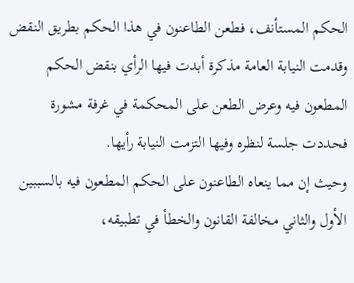الحكم المستأنف، فطعن الطاعنون في هذا الحكم بطريق النقض وقدمت النيابة العامة مذكرة أبدت فيها الرأي بنقض الحكم المطعون فيه وعرض الطعن على المحكمة في غرفة مشورة فحددت جلسة لنظره وفيها التزمت النيابة رأيها.
وحيث إن مما ينعاه الطاعنون على الحكم المطعون فيه بالسببين الأول والثاني مخالفة القانون والخطأ في تطبيقه،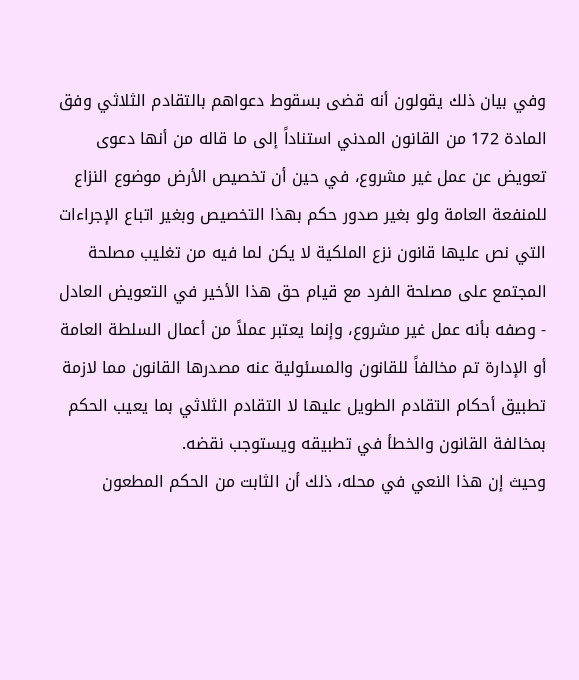وفي بيان ذلك يقولون أنه قضى بسقوط دعواهم بالتقادم الثلاثي وفق المادة 172 من القانون المدني استناداً إلى ما قاله من أنها دعوى تعويض عن عمل غير مشروع، في حين أن تخصيص الأرض موضوع النزاع للمنفعة العامة ولو بغير صدور حكم بهذا التخصيص وبغير اتباع الإجراءات التي نص عليها قانون نزع الملكية لا يكن لما فيه من تغليب مصلحة المجتمع على مصلحة الفرد مع قيام حق هذا الأخير في التعويض العادل - وصفه بأنه عمل غير مشروع، وإنما يعتبر عملاً من أعمال السلطة العامة أو الإدارة تم مخالفاً للقانون والمسئولية عنه مصدرها القانون مما لازمة تطبيق أحكام التقادم الطويل عليها لا التقادم الثلاثي بما يعيب الحكم بمخالفة القانون والخطأ في تطبيقه ويستوجب نقضه.
وحيث إن هذا النعي في محله، ذلك أن الثابت من الحكم المطعون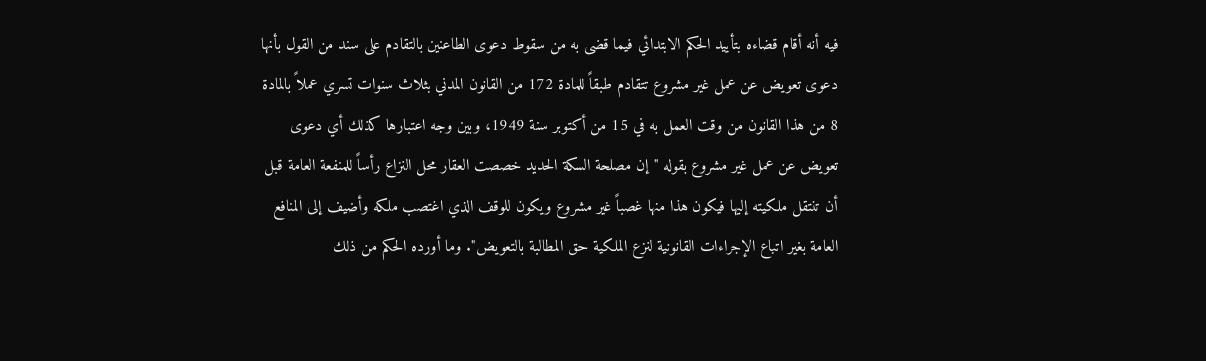فيه أنه أقام قضاءه بتأييد الحكم الابتدائي فيما قضى به من سقوط دعوى الطاعنين بالتقادم على سند من القول بأنها دعوى تعويض عن عمل غير مشروع تتقادم طبقاً للمادة 172 من القانون المدني بثلاث سنوات تسري عملاً بالمادة 8 من هذا القانون من وقت العمل به في 15 من أكتوبر سنة 1949، وبين وجه اعتبارها كذلك أي دعوى تعويض عن عمل غير مشروع بقوله "إن مصلحة السكة الحديد خصصت العقار محل النزاع رأساً للمنفعة العامة قبل أن تنتقل ملكيته إليها فيكون هذا منها غصباً غير مشروع ويكون للوقف الذي اغتصب ملكه وأضيف إلى المنافع العامة بغير اتباع الإجراءات القانونية لنزع الملكية حق المطالبة بالتعويض". وما أورده الحكم من ذلك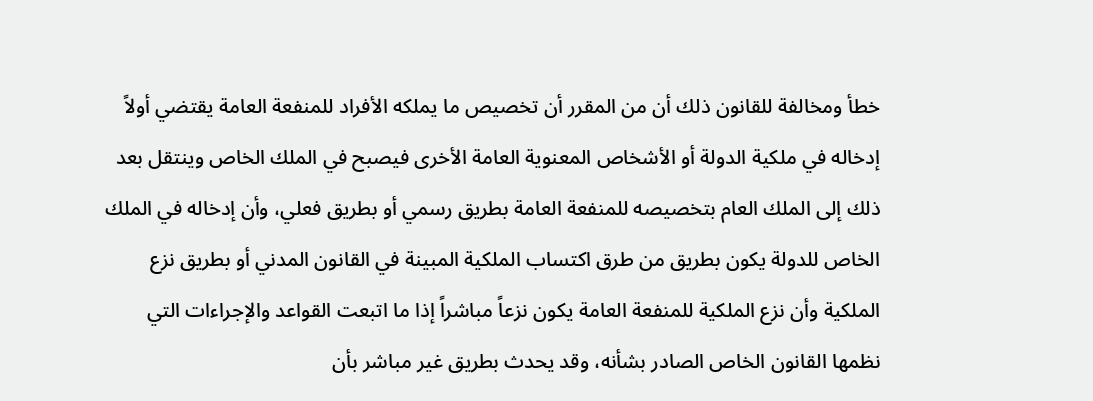خطأ ومخالفة للقانون ذلك أن من المقرر أن تخصيص ما يملكه الأفراد للمنفعة العامة يقتضي أولاً إدخاله في ملكية الدولة أو الأشخاص المعنوية العامة الأخرى فيصبح في الملك الخاص وينتقل بعد ذلك إلى الملك العام بتخصيصه للمنفعة العامة بطريق رسمي أو بطريق فعلي، وأن إدخاله في الملك الخاص للدولة يكون بطريق من طرق اكتساب الملكية المبينة في القانون المدني أو بطريق نزع الملكية وأن نزع الملكية للمنفعة العامة يكون نزعاً مباشراً إذا ما اتبعت القواعد والإجراءات التي نظمها القانون الخاص الصادر بشأنه، وقد يحدث بطريق غير مباشر بأن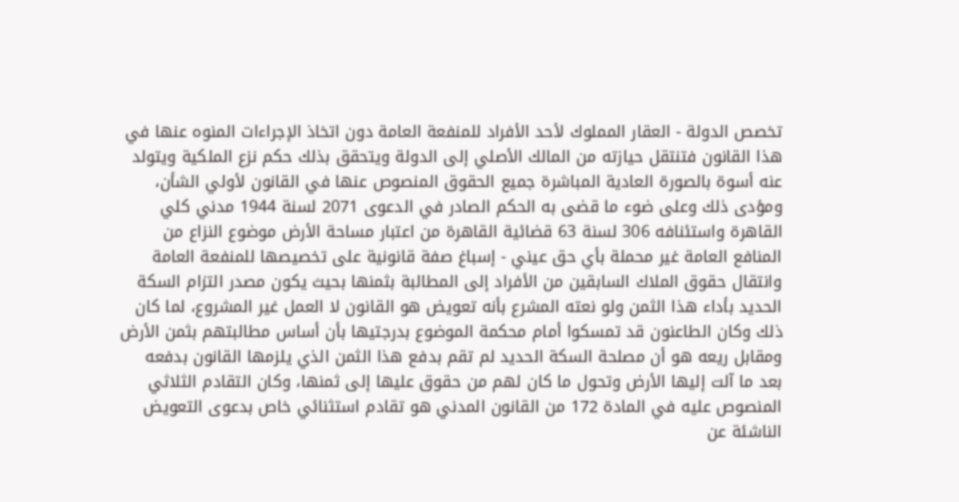تخصص الدولة - العقار المملوك لأحد الأفراد للمنفعة العامة دون اتخاذ الإجراءات المنوه عنها في هذا القانون فتنتقل حيازته من المالك الأصلي إلى الدولة ويتحقق بذلك حكم نزع الملكية ويتولد عنه أسوة بالصورة العادية المباشرة جميع الحقوق المنصوص عنها في القانون لأولي الشأن، ومؤدى ذلك وعلى ضوء ما قضى به الحكم الصادر في الدعوى 2071 لسنة 1944 مدني كلي القاهرة واستئنافه 306 لسنة 63 قضائية القاهرة من اعتبار مساحة الأرض موضوع النزاع من المنافع العامة غير محملة بأي حق عيني - إسباغ صفة قانونية على تخصيصها للمنفعة العامة وانتقال حقوق الملاك السابقين من الأفراد إلى المطالبة بثمنها بحيث يكون مصدر التزام السكة الحديد بأداء هذا الثمن ولو نعته المشرع بأنه تعويض هو القانون لا العمل غير المشروع، لما كان ذلك وكان الطاعنون قد تمسكوا أمام محكمة الموضوع بدرجتيها بأن أساس مطالبتهم بثمن الأرض ومقابل ريعه هو أن مصلحة السكة الحديد لم تقم بدفع هذا الثمن الذي يلزمها القانون بدفعه بعد ما آلت إليها الأرض وتحول ما كان لهم من حقوق عليها إلى ثمنها، وكان التقادم الثلاثي المنصوص عليه في المادة 172 من القانون المدني هو تقادم استثنائي خاص بدعوى التعويض الناشئة عن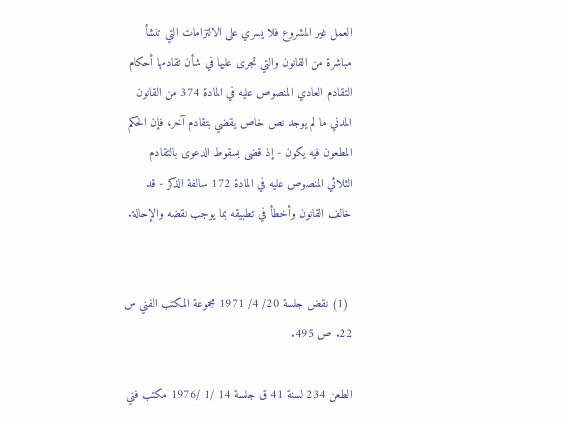العمل غير المشروع فلا يسري على الالتزامات التي تنشأ مباشرة من القانون والتي تجرى عليها في شأن تقادمها أحكام التقادم العادي المنصوص عليه في المادة 374 من القانون المدني ما لم يوجد نص خاص يقضي بتقادم آخر، فإن الحكم المطعون فيه يكون - إذ قضى بسقوط الدعوى بالتقادم الثلاثي المنصوص عليه في المادة 172 سالفة الذكر - قد خالف القانون وأخطأ في تطبيقه بما يوجب نقضه والإحالة.


 (1) نقض جلسة 20/ 4/ 1971 مجموعة المكتب الفني س 22. ص 495.

الطعن 234 لسنة 41 ق جلسة 14 /1 /1976 مكتب فني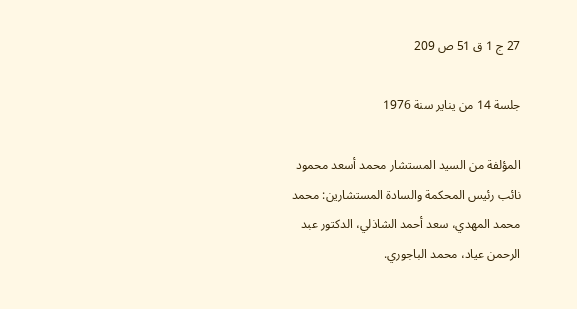27 ج 1 ق 51 ص 209

جلسة 14 من يناير سنة 1976

المؤلفة من السيد المستشار محمد أسعد محمود نائب رئيس المحكمة والسادة المستشارين: محمد محمد المهدي، سعد أحمد الشاذلي، الدكتور عبد الرحمن عياد، محمد الباجوري.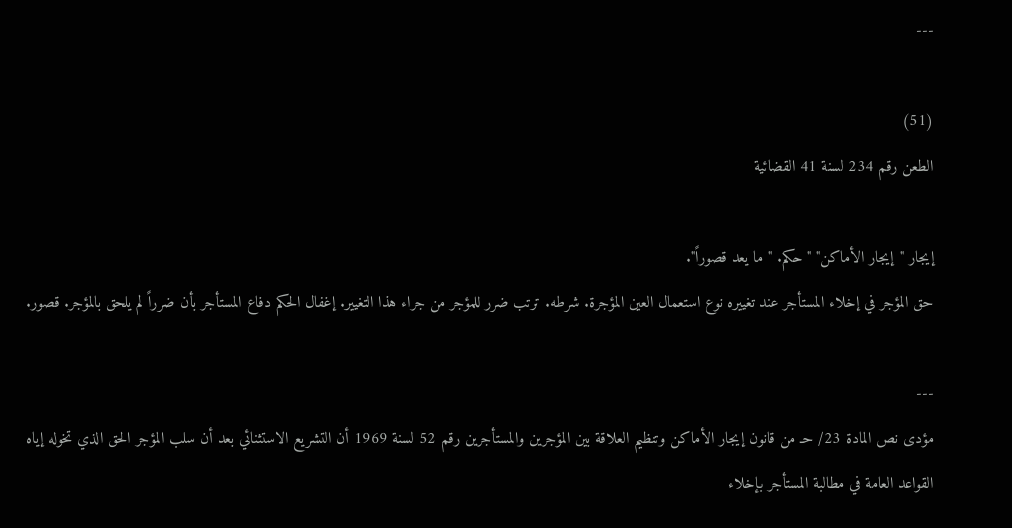---

(51)
الطعن رقم 234 لسنة 41 القضائية

إيجار "إيجار الأماكن" "حكم. "ما يعد قصوراً".
حق المؤجر في إخلاء المستأجر عند تغييره نوع استعمال العين المؤجرة. شرطه. ترتب ضرر للمؤجر من جراء هذا التغيير. إغفال الحكم دفاع المستأجر بأن ضرراً لم يلحق بالمؤجر. قصور.

---
مؤدى نص المادة 23/ حـ من قانون إيجار الأماكن وتنظيم العلاقة بين المؤجرين والمستأجرين رقم 52 لسنة 1969 أن التشريع الاستثنائي بعد أن سلب المؤجر الحق الذي تخوله إياه القواعد العامة في مطالبة المستأجر بإخلاء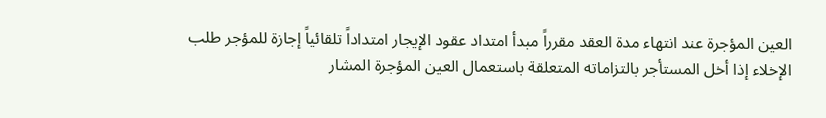العين المؤجرة عند انتهاء مدة العقد مقرراً مبدأ امتداد عقود الإيجار امتداداً تلقائياً إجازة للمؤجر طلب الإخلاء إذا أخل المستأجر بالتزاماته المتعلقة باستعمال العين المؤجرة المشار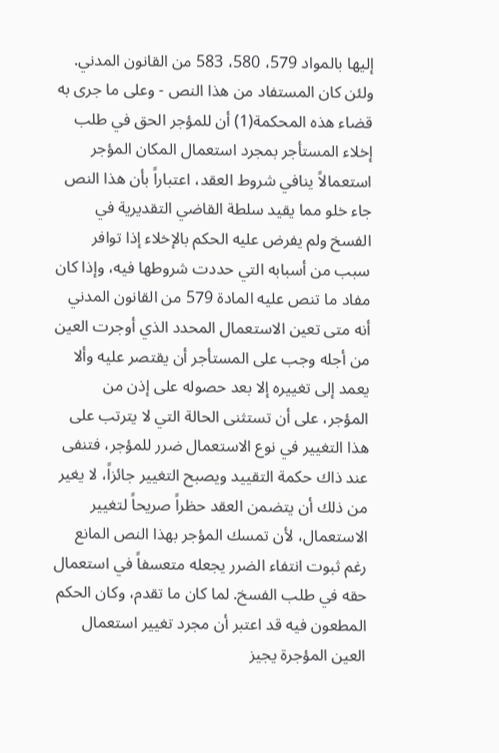إليها بالمواد 579، 580، 583 من القانون المدني. ولئن كان المستفاد من هذا النص - وعلى ما جرى به قضاء هذه المحكمة(1) أن للمؤجر الحق في طلب إخلاء المستأجر بمجرد استعمال المكان المؤجر استعمالاً ينافي شروط العقد، اعتباراً بأن هذا النص جاء خلو مما يقيد سلطة القاضي التقديرية في الفسخ ولم يفرض عليه الحكم بالإخلاء إذا توافر سبب من أسبابه التي حددت شروطها فيه، وإذا كان مفاد ما تنص عليه المادة 579 من القانون المدني أنه متى تعين الاستعمال المحدد الذي أوجرت العين من أجله وجب على المستأجر أن يقتصر عليه وألا يعمد إلى تغييره إلا بعد حصوله على إذن من المؤجر، على أن تستثنى الحالة التي لا يترتب على هذا التغيير في نوع الاستعمال ضرر للمؤجر، فتنفى عند ذاك حكمة التقييد ويصبح التغيير جائزاً، لا يغير من ذلك أن يتضمن العقد حظراً صريحاً لتغيير الاستعمال، لأن تمسك المؤجر بهذا النص المانع رغم ثبوت انتفاء الضرر يجعله متعسفاً في استعمال حقه في طلب الفسخ. لما كان ما تقدم، وكان الحكم المطعون فيه قد اعتبر أن مجرد تغيير استعمال العين المؤجرة يجيز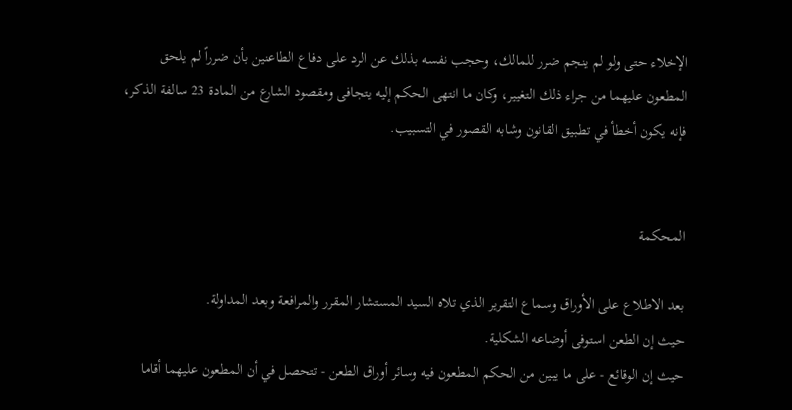الإخلاء حتى ولو لم ينجم ضرر للمالك، وحجب نفسه بذلك عن الرد على دفاع الطاعنين بأن ضرراً لم يلحق المطعون عليهما من جراء ذلك التغيير، وكان ما انتهى الحكم إليه يتجافى ومقصود الشارع من المادة 23 سالفة الذكر، فإنه يكون أخطأ في تطبيق القانون وشابه القصور في التسبيب.


المحكمة

بعد الاطلاع على الأوراق وسماع التقرير الذي تلاه السيد المستشار المقرر والمرافعة وبعد المداولة.
حيث إن الطعن استوفى أوضاعه الشكلية.
حيث إن الوقائع - على ما يبين من الحكم المطعون فيه وسائر أوراق الطعن - تتحصل في أن المطعون عليهما أقاما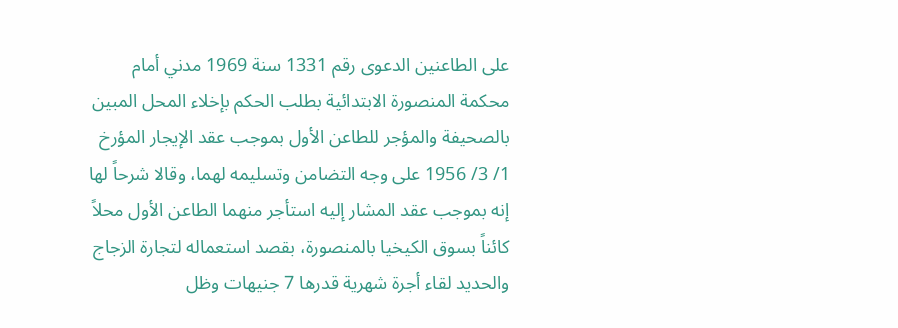على الطاعنين الدعوى رقم 1331 سنة 1969 مدني أمام محكمة المنصورة الابتدائية بطلب الحكم بإخلاء المحل المبين بالصحيفة والمؤجر للطاعن الأول بموجب عقد الإيجار المؤرخ 1/ 3/ 1956 على وجه التضامن وتسليمه لهما، وقالا شرحاً لها إنه بموجب عقد المشار إليه استأجر منهما الطاعن الأول محلاً كائناً بسوق الكيخيا بالمنصورة، بقصد استعماله لتجارة الزجاج والحديد لقاء أجرة شهرية قدرها 7 جنيهات وظل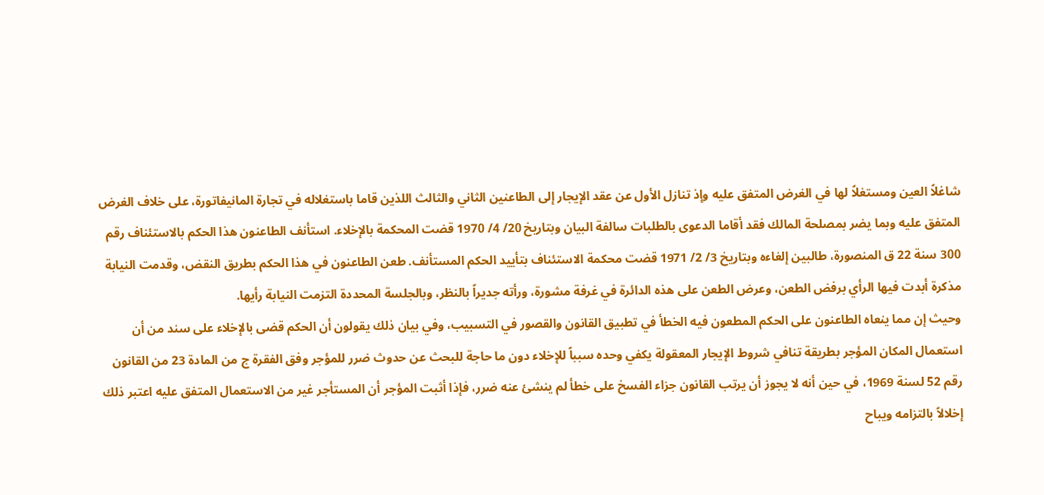شاغلاً العين ومستغلاً لها في الغرض المتفق عليه وإذ تنازل الأول عن عقد الإيجار إلى الطاعنين الثاني والثالث اللذين قاما باستغلاله في تجارة المانيفاتورة، على خلاف الغرض المتفق عليه وبما يضر بمصلحة المالك فقد أقاما الدعوى بالطلبات سالفة البيان وبتاريخ 20/ 4/ 1970 قضت المحكمة بالإخلاء. استأنف الطاعنون هذا الحكم بالاستئناف رقم 300 سنة 22 ق المنصورة، طالبين إلغاءه وبتاريخ 3/ 2/ 1971 قضت محكمة الاستئناف بتأييد الحكم المستأنف. طعن الطاعنون في هذا الحكم بطريق النقض، وقدمت النيابة مذكرة أبدت فيها الرأي برفض الطعن، وعرض الطعن على هذه الدائرة في غرفة مشورة، ورأته جديراً بالنظر، وبالجلسة المحددة التزمت النيابة رأيها.
وحيث إن مما ينعاه الطاعنون على الحكم المطعون فيه الخطأ في تطبيق القانون والقصور في التسبيب، وفي بيان ذلك يقولون أن الحكم قضى بالإخلاء على سند من أن استعمال المكان المؤجر بطريقة تنافي شروط الإيجار المعقولة يكفي وحده سبباً للإخلاء دون ما حاجة للبحث عن حدوث ضرر للمؤجر وفق الفقرة ج من المادة 23 من القانون رقم 52 لسنة 1969، في حين أنه لا يجوز أن يرتب القانون جزاء الفسخ على خطأ لم ينشئ عنه ضرر، فإذا أثبت المؤجر أن المستأجر غير من الاستعمال المتفق عليه اعتبر ذلك إخلالاً بالتزامه ويباح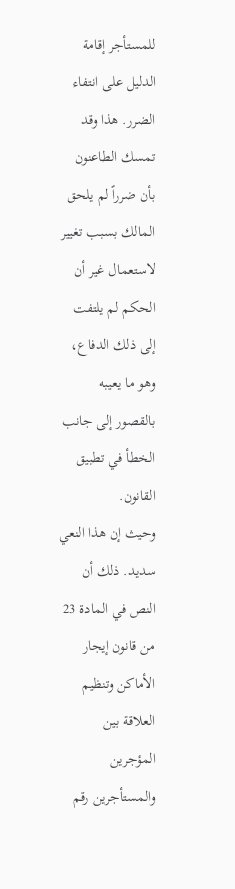للمستأجر إقامة الدليل على انتفاء الضرر. هذا وقد تمسك الطاعنون بأن ضرراً لم يلحق المالك بسبب تغيير لاستعمال غير أن الحكم لم يلتفت إلى ذلك الدفاع، وهو ما يعيبه بالقصور إلى جانب الخطأ في تطبيق القانون.
وحيث إن هذا النعي سديد. ذلك أن النص في المادة 23 من قانون إيجار الأماكن وتنظيم العلاقة بين المؤجرين والمستأجرين رقم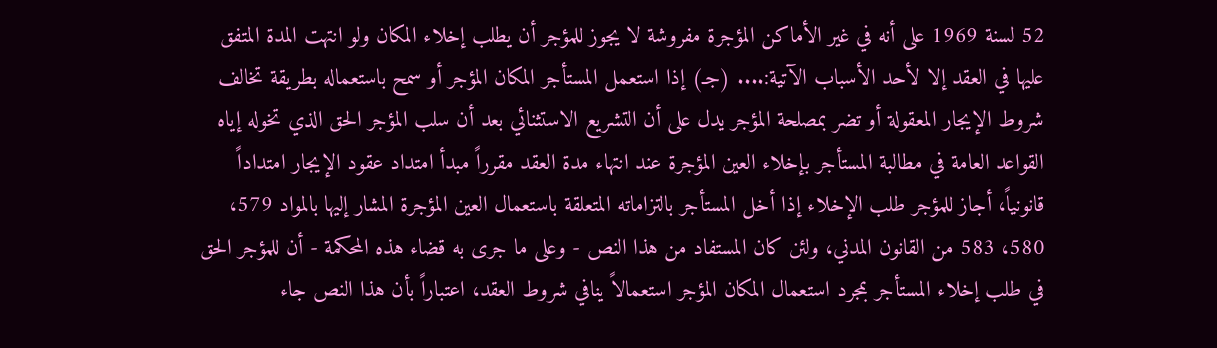52 لسنة 1969 على أنه في غير الأماكن المؤجرة مفروشة لا يجوز للمؤجر أن يطلب إخلاء المكان ولو انتهت المدة المتفق عليها في العقد إلا لأحد الأسباب الآتية:.... (جـ) إذا استعمل المستأجر المكان المؤجر أو سمح باستعماله بطريقة تخالف شروط الإيجار المعقولة أو تضر بمصلحة المؤجر يدل على أن التشريع الاستثنائي بعد أن سلب المؤجر الحق الذي تخوله إياه القواعد العامة في مطالبة المستأجر بإخلاء العين المؤجرة عند انتهاء مدة العقد مقرراً مبدأ امتداد عقود الإيجار امتداداً قانونياً، أجاز للمؤجر طلب الإخلاء إذا أخل المستأجر بالتزاماته المتعلقة باستعمال العين المؤجرة المشار إليها بالمواد 579، 580، 583 من القانون المدني، ولئن كان المستفاد من هذا النص - وعلى ما جرى به قضاء هذه المحكمة - أن للمؤجر الحق في طلب إخلاء المستأجر بمجرد استعمال المكان المؤجر استعمالاً ينافي شروط العقد، اعتباراً بأن هذا النص جاء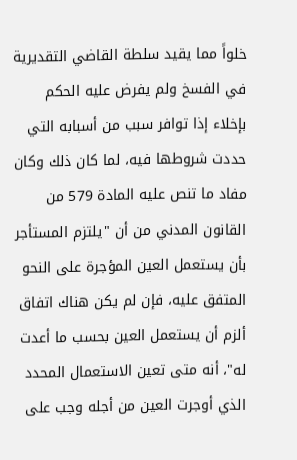خلواً مما يقيد سلطة القاضي التقديرية في الفسخ ولم يفرض عليه الحكم بإخلاء إذا توافر سبب من أسبابه التي حددت شروطها فيه، لما كان ذلك وكان مفاد ما تنص عليه المادة 579 من القانون المدني من أن "يلتزم المستأجر بأن يستعمل العين المؤجرة على النحو المتفق عليه، فإن لم يكن هناك اتفاق ألزم أن يستعمل العين بحسب ما أعدت له"، أنه متى تعين الاستعمال المحدد الذي أوجرت العين من أجله وجب على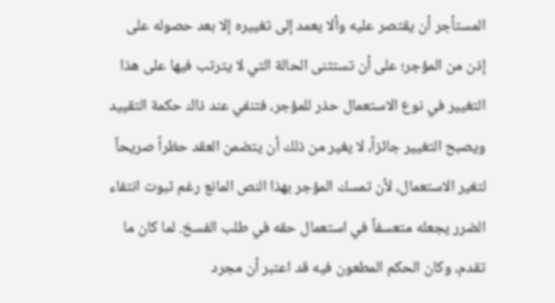المستأجر أن يقتصر عليه وألا يعمد إلى تغييره إلا بعد حصوله على إذن من المؤجر؛ على أن تستثنى الحالة التي لا يترتب فيها على هذا التغيير في نوع الاستعمال حذر للمؤجر، فتنفي عند ذاك حكمة التقييد ويصبح التغيير جائزاً، لا يغير من ذلك أن يتضمن العقد حظراً صريحاً لتغير الاستعمال، لأن تمسك المؤجر بهذا النص المانع رغم ثبوت انتفاء الضرر يجعله متعسفاً في استعمال حقه في طلب الفسخ. لما كان ما تقدم، وكان الحكم المطعون فيه قد اعتبر أن مجرد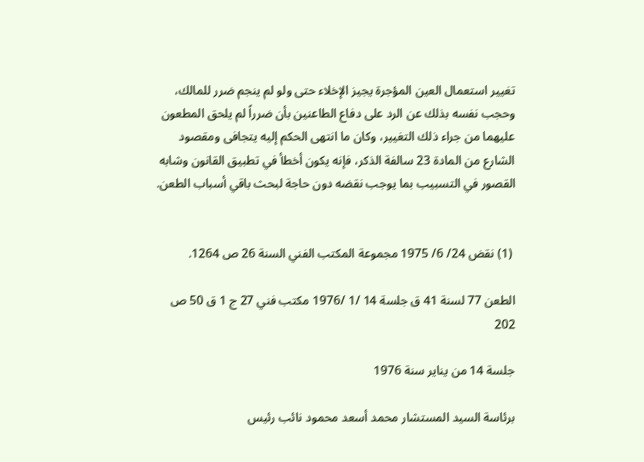تغيير استعمال العين المؤجرة يجيز الإخلاء حتى ولو لم ينجم ضرر للمالك، وحجب نفسه بذلك عن الرد على دفاع الطاعنين بأن ضرراً لم يلحق المطعون عليهما من جراء ذلك التغيير، وكان ما انتهى الحكم إليه يتجافى ومقصود الشارع من المادة 23 سالفة الذكر، فإنه يكون أخطأ في تطبيق القانون وشابه القصور في التسبيب بما يوجب نقضه دون حاجة لبحث باقي أسباب الطعن.


 (1) نقض 24/ 6/ 1975 مجموعة المكتب الفني السنة 26 ص 1264.

الطعن 77 لسنة 41 ق جلسة 14 /1 /1976 مكتب فني 27 ج 1 ق 50 ص 202

جلسة 14 من يناير سنة 1976

برئاسة السيد المستشار محمد أسعد محمود نائب رئيس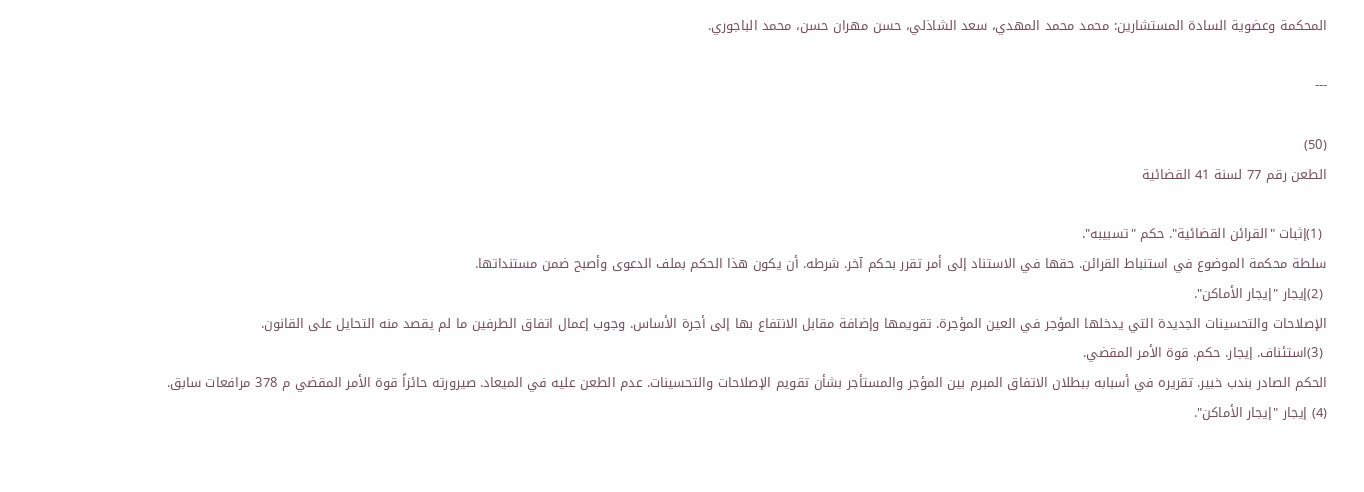المحكمة وعضوية السادة المستشارين: محمد محمد المهدي، سعد الشاذلي، حسن مهران حسن، محمد الباجوري.

---

(50)
الطعن رقم 77 لسنة 41 القضائية

 (1)إثبات "القرائن القضائية". حكم "تسبيبه".
سلطة محكمة الموضوع في استنباط القرائن. حقها في الاستناد إلى أمر تقرر بحكم آخر. شرطه. أن يكون هذا الحكم بملف الدعوى وأصبح ضمن مستنداتها.
 (2)إيجار "إيجار الأماكن".
الإصلاحات والتحسينات الجديدة التي يدخلها المؤجر في العين المؤجرة. تقويمها وإضافة مقابل الانتفاع بها إلى أجرة الأساس. وجوب إعمال اتفاق الطرفين ما لم يقصد منه التحايل على القانون.
 (3)استئناف. إيجار. حكم. قوة الأمر المقضي.
الحكم الصادر بندب خبير. تقريره في أسبابه ببطلان الاتفاق المبرم بين المؤجر والمستأجر بشأن تقويم الإصلاحات والتحسينات. عدم الطعن عليه في الميعاد. صيرورته حائزاً قوة الأمر المقضي م 378 مرافعات سابق.
(4) إيجار "إيجار الأماكن".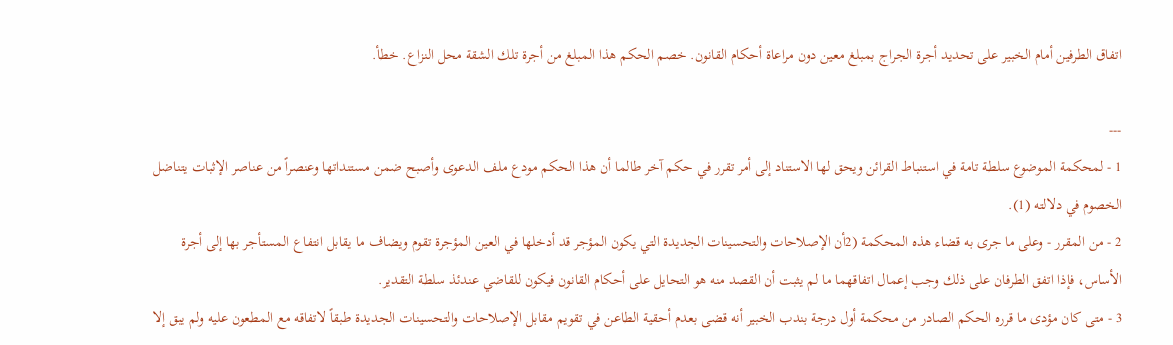اتفاق الطرفين أمام الخبير على تحديد أجرة الجراج بمبلغ معين دون مراعاة أحكام القانون. خصم الحكم هذا المبلغ من أجرة تلك الشقة محل النزاع. خطأ.

---
1 - لمحكمة الموضوع سلطة تامة في استنباط القرائن ويحق لها الاستناد إلى أمر تقرر في حكم آخر طالما أن هذا الحكم مودع ملف الدعوى وأصبح ضمن مستنداتها وعنصراً من عناصر الإثبات يتناضل الخصوم في دلالته (1).
2 - من المقرر - وعلى ما جرى به قضاء هذه المحكمة (2أن الإصلاحات والتحسينات الجديدة التي يكون المؤجر قد أدخلها في العين المؤجرة تقوم ويضاف ما يقابل انتفاع المستأجر بها إلى أجرة الأساس، فإذا اتفق الطرفان على ذلك وجب إعمال اتفاقهما ما لم يثبت أن القصد منه هو التحايل على أحكام القانون فيكون للقاضي عندئذ سلطة التقدير.
3 - متى كان مؤدى ما قرره الحكم الصادر من محكمة أول درجة بندب الخبير أنه قضى بعدم أحقية الطاعن في تقويم مقابل الإصلاحات والتحسينات الجديدة طبقاً لاتفاقه مع المطعون عليه ولم يبق إلا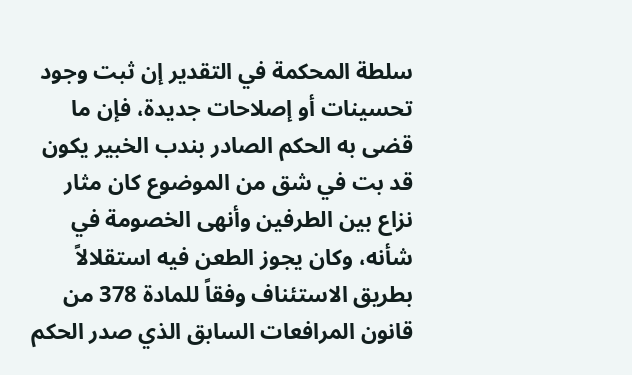سلطة المحكمة في التقدير إن ثبت وجود تحسينات أو إصلاحات جديدة، فإن ما قضى به الحكم الصادر بندب الخبير يكون قد بت في شق من الموضوع كان مثار نزاع بين الطرفين وأنهى الخصومة في شأنه، وكان يجوز الطعن فيه استقلالاً بطريق الاستئناف وفقاً للمادة 378 من قانون المرافعات السابق الذي صدر الحكم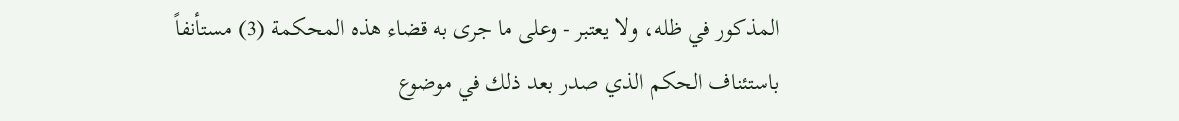المذكور في ظله، ولا يعتبر - وعلى ما جرى به قضاء هذه المحكمة (3) مستأنفاً باستئناف الحكم الذي صدر بعد ذلك في موضوع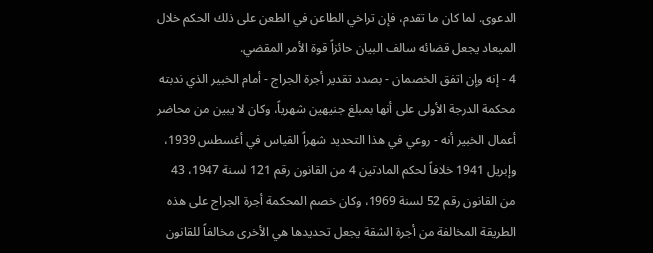الدعوى. لما كان ما تقدم، فإن تراخي الطاعن في الطعن على ذلك الحكم خلال الميعاد يجعل قضائه سالف البيان حائزاً قوة الأمر المقضي.
4 - إنه وإن اتفق الخصمان - بصدد تقدير أجرة الجراج - أمام الخبير الذي ندبته محكمة الدرجة الأولى على أنها بمبلغ جنيهين شهرياً، وكان لا يبين من محاضر أعمال الخبير أنه - روعي في هذا التحديد شهراً القياس في أغسطس 1939، وإبريل 1941 خلافاً لحكم المادتين 4 من القانون رقم 121 لسنة 1947، 43 من القانون رقم 52 لسنة 1969، وكان خصم المحكمة أجرة الجراج على هذه الطريقة المخالفة من أجرة الشقة يجعل تحديدها هي الأخرى مخالفاً للقانون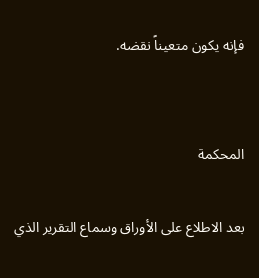فإنه يكون متعيناً نقضه.


المحكمة

بعد الاطلاع على الأوراق وسماع التقرير الذي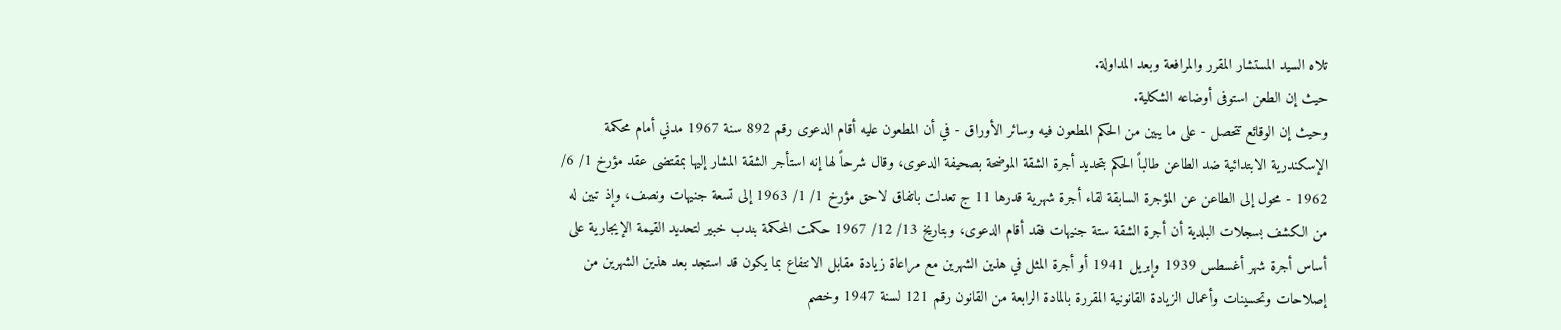تلاه السيد المستشار المقرر والمرافعة وبعد المداولة.
حيث إن الطعن استوفى أوضاعه الشكلية.
وحيث إن الوقائع تتحصل - على ما يبين من الحكم المطعون فيه وسائر الأوراق - في أن المطعون عليه أقام الدعوى رقم 892 سنة 1967 مدني أمام محكمة الإسكندرية الابتدائية ضد الطاعن طالباً الحكم بتحديد أجرة الشقة الموضحة بصحيفة الدعوى، وقال شرحاً لها إنه استأجر الشقة المشار إليها بمقتضى عقد مؤرخ 1/ 6/ 1962 - محول إلى الطاعن عن المؤجرة السابقة لقاء أجرة شهرية قدرها 11 ج تعدلت باتفاق لاحق مؤرخ 1/ 1/ 1963 إلى تسعة جنيهات ونصف، وإذ تبين له من الكشف بسجلات البلدية أن أجرة الشقة ستة جنيهات فقد أقام الدعوى، وبتاريخ 13/ 12/ 1967 حكمت المحكمة بندب خبير لتحديد القيمة الإيجارية على أساس أجرة شهر أغسطس 1939 وإبريل 1941 أو أجرة المثل في هذين الشهرين مع مراعاة زيادة مقابل الانتفاع بما يكون قد استجد بعد هذين الشهرين من إصلاحات وتحسينات وأعمال الزيادة القانونية المقررة بالمادة الرابعة من القانون رقم 121 لسنة 1947 وخصم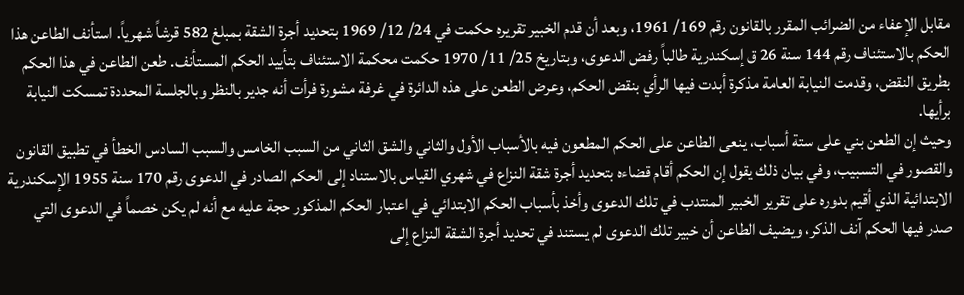مقابل الإعفاء من الضرائب المقرر بالقانون رقم 169/ 1961، وبعد أن قدم الخبير تقريره حكمت في 24/ 12/ 1969 بتحديد أجرة الشقة بمبلغ 582 قرشاً شهرياً. استأنف الطاعن هذا الحكم بالاستئناف رقم 144 سنة 26 ق إسكندرية طالباً رفض الدعوى، وبتاريخ 25/ 11/ 1970 حكمت محكمة الاستئناف بتأييد الحكم المستأنف. طعن الطاعن في هذا الحكم بطريق النقض، وقدمت النيابة العامة مذكرة أبدت فيها الرأي بنقض الحكم، وعرض الطعن على هذه الدائرة في غرفة مشورة فرأت أنه جدير بالنظر وبالجلسة المحددة تمسكت النيابة برأيها.
وحيث إن الطعن بني على ستة أسباب، ينعى الطاعن على الحكم المطعون فيه بالأسباب الأول والثاني والشق الثاني من السبب الخامس والسبب السادس الخطأ في تطبيق القانون والقصور في التسبيب، وفي بيان ذلك يقول إن الحكم أقام قضاءه بتحديد أجرة شقة النزاع في شهري القياس بالاستناد إلى الحكم الصادر في الدعوى رقم 170 سنة 1955 الإسكندرية الابتدائية الذي أقيم بدوره على تقرير الخبير المنتدب في تلك الدعوى وأخذ بأسباب الحكم الابتدائي في اعتبار الحكم المذكور حجة عليه مع أنه لم يكن خصماً في الدعوى التي صدر فيها الحكم آنف الذكر، ويضيف الطاعن أن خبير تلك الدعوى لم يستند في تحديد أجرة الشقة النزاع إلى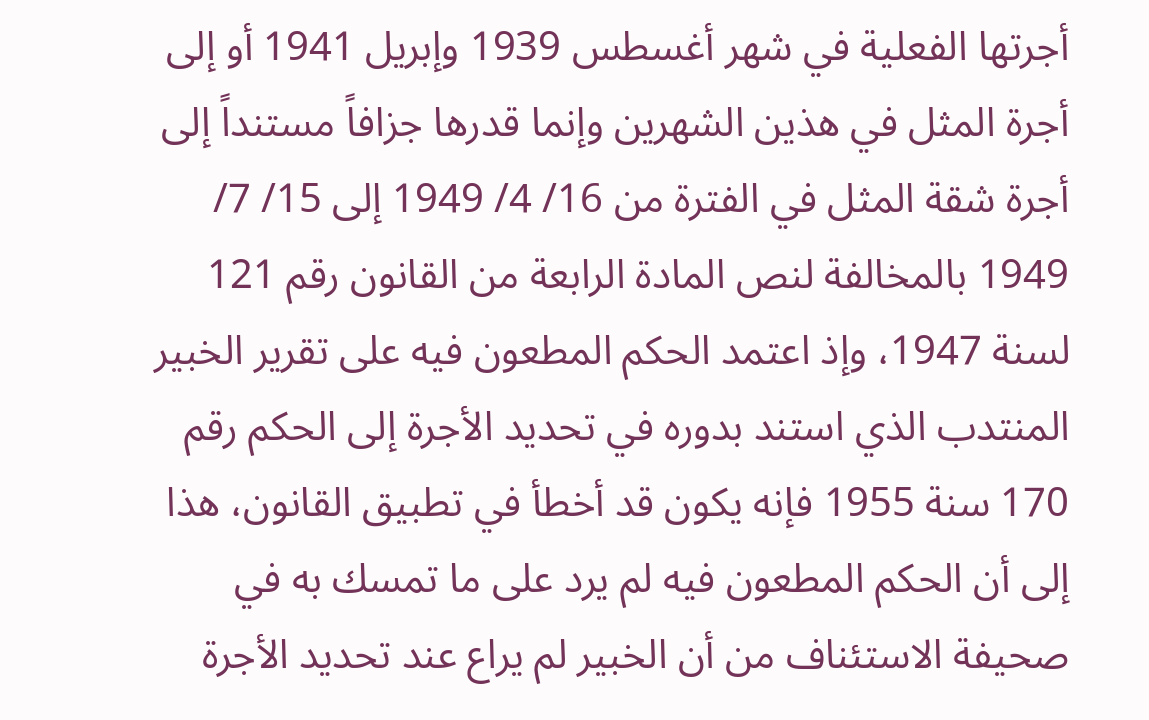أجرتها الفعلية في شهر أغسطس 1939 وإبريل 1941 أو إلى أجرة المثل في هذين الشهرين وإنما قدرها جزافاً مستنداً إلى أجرة شقة المثل في الفترة من 16/ 4/ 1949 إلى 15/ 7/ 1949 بالمخالفة لنص المادة الرابعة من القانون رقم 121 لسنة 1947، وإذ اعتمد الحكم المطعون فيه على تقرير الخبير المنتدب الذي استند بدوره في تحديد الأجرة إلى الحكم رقم 170 سنة 1955 فإنه يكون قد أخطأ في تطبيق القانون، هذا إلى أن الحكم المطعون فيه لم يرد على ما تمسك به في صحيفة الاستئناف من أن الخبير لم يراع عند تحديد الأجرة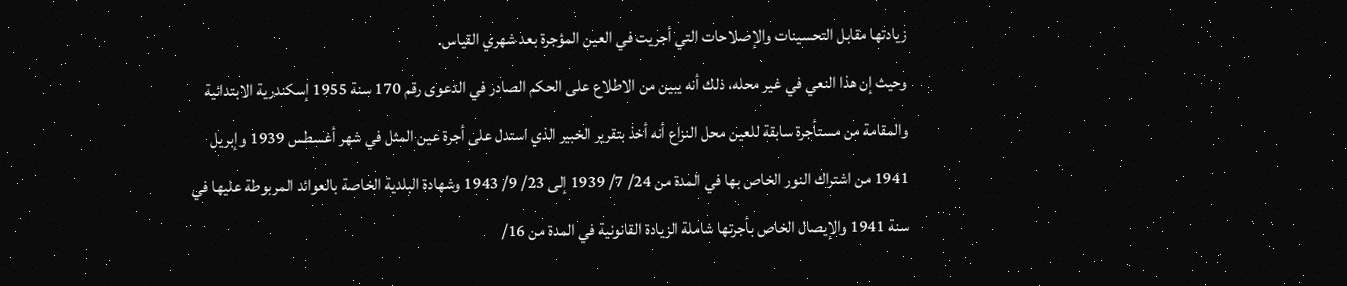زيادتها مقابل التحسينات والإصلاحات التي أجريت في العين المؤجرة بعد شهري القياس.
وحيث إن هذا النعي في غير محله، ذلك أنه يبين من الاطلاع على الحكم الصادر في الدعوى رقم 170 سنة 1955 إسكندرية الابتدائية والمقامة من مستأجرة سابقة للعين محل النزاع أنه أخذ بتقرير الخبير الذي استدل على أجرة عين المثل في شهر أغسطس 1939 وإبريل 1941 من اشتراك النور الخاص بها في المدة من 24/ 7/ 1939 إلى 23/ 9/ 1943 وشهادة البلدية الخاصة بالعوائد المربوطة عليها في سنة 1941 والإيصال الخاص بأجرتها شاملة الزيادة القانونية في المدة من 16/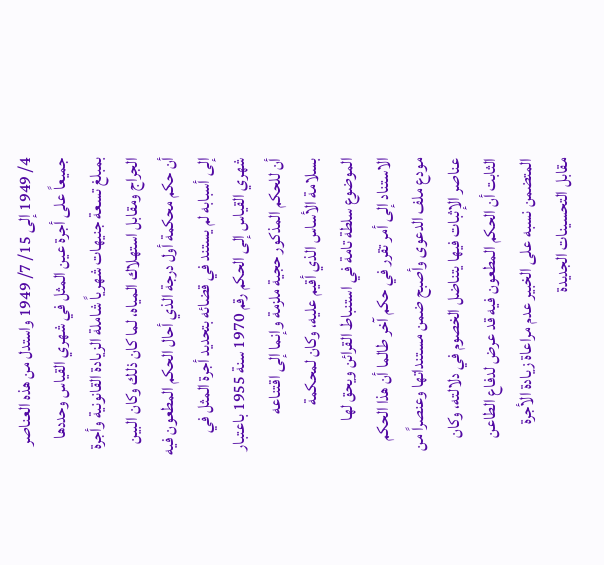4/ 1949 إلى 15/ 7/ 1949 واستدل من هذه العناصر جميعاً على أجرة عين المثل في شهري القياس وحددها بمبلغ تسعة جنيهات شهرياً شاملة الزيادة القانونية وأجرة الجراج ومقابل استهلاك المياه، لما كان ذلك وكان البين أن حكم محكمة أول درجة الذي أحال الحكم المطعون فيه إلى أسبابه لم يستند في قضائه بتحديد أجرة المثل في شهري القياس إلى الحكم رقم 1970 سنة 1955 باعتبار أن للحكم المذكور حجية ملزمة وإنما إلى اقتناعه بسلامة الأساس الذي أقيم عليه، وكان لمحكمة الموضوع سلطة تامة في استنباط القرائن ويحق لها الاستناد إلى أمر تقرر في حكم آخر طالما أن هذا الحكم مودع ملف الدعوى وأصبح ضمن مستنداتها وعنصراً من عناصر الإثبات فيها يتناضل الخصوم في دلالته، وكان الثابت أن الحكم المطعون فيه قد عرض لدفاع الطاعن المتضمن نسبه على الخبير عدم مراعاة زيادة الأجرة مقابل التحسينات الجديدة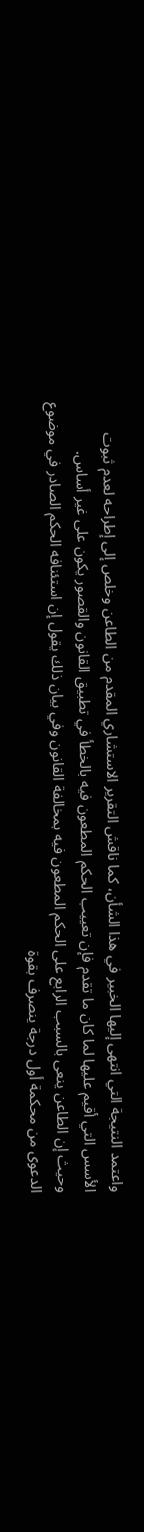واعتمد النتيجة التي انتهى إليها الخبير في هذا الشأن، كما ناقش التقرير الاستشاري المقدم من الطاعن وخلص إلى إطراحه لعدم ثبوت الأسس التي أقيم عليها لما كان ما تقدم فإن تعييب الحكم المطعون فيه بالخطأ في تطبيق القانون والقصور يكون على غير أساس.
وحيث إن الطاعن ينعى بالسبب الرابع على الحكم المطعون فيه بمخالفة القانون وفي بيان ذلك يقول إن استئنافه الحكم الصادر في موضوع الدعوى من محكمة أول درجة ينصرف بقوة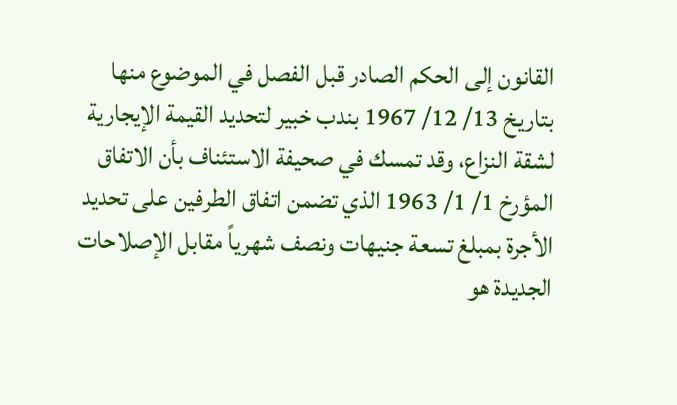القانون إلى الحكم الصادر قبل الفصل في الموضوع منها بتاريخ 13/ 12/ 1967 بندب خبير لتحديد القيمة الإيجارية لشقة النزاع، وقد تمسك في صحيفة الاستئناف بأن الاتفاق المؤرخ 1/ 1/ 1963 الذي تضمن اتفاق الطرفين على تحديد الأجرة بمبلغ تسعة جنيهات ونصف شهرياً مقابل الإصلاحات الجديدة هو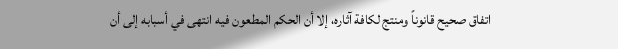اتفاق صحيح قانوناً ومنتج لكافة آثاره، إلا أن الحكم المطعون فيه انتهى في أسبابه إلى أن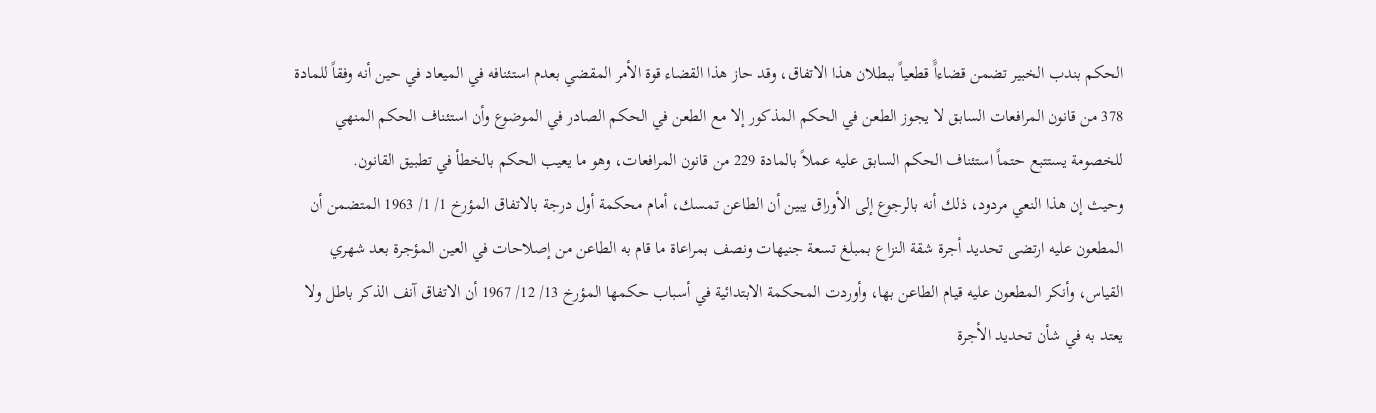الحكم بندب الخبير تضمن قضاءاًَ قطعياً ببطلان هذا الاتفاق، وقد حاز هذا القضاء قوة الأمر المقضي بعدم استئنافه في الميعاد في حين أنه وفقاً للمادة 378 من قانون المرافعات السابق لا يجوز الطعن في الحكم المذكور إلا مع الطعن في الحكم الصادر في الموضوع وأن استئناف الحكم المنهي للخصومة يستتبع حتماً استئناف الحكم السابق عليه عملاً بالمادة 229 من قانون المرافعات، وهو ما يعيب الحكم بالخطأ في تطبيق القانون.
وحيث إن هذا النعي مردود، ذلك أنه بالرجوع إلى الأوراق يبين أن الطاعن تمسك، أمام محكمة أول درجة بالاتفاق المؤرخ 1/ 1/ 1963 المتضمن أن المطعون عليه ارتضى تحديد أجرة شقة النزاع بمبلغ تسعة جنيهات ونصف بمراعاة ما قام به الطاعن من إصلاحات في العين المؤجرة بعد شهري القياس، وأنكر المطعون عليه قيام الطاعن بها، وأوردت المحكمة الابتدائية في أسباب حكمها المؤرخ 13/ 12/ 1967 أن الاتفاق آنف الذكر باطل ولا يعتد به في شأن تحديد الأجرة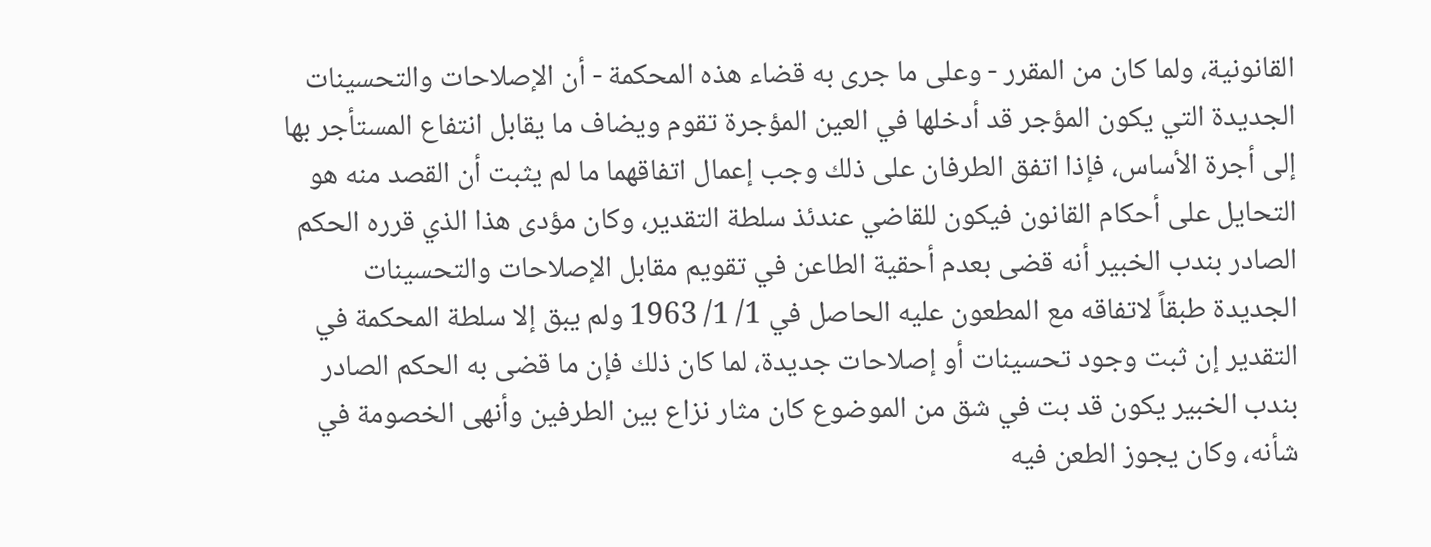القانونية، ولما كان من المقرر - وعلى ما جرى به قضاء هذه المحكمة - أن الإصلاحات والتحسينات الجديدة التي يكون المؤجر قد أدخلها في العين المؤجرة تقوم ويضاف ما يقابل انتفاع المستأجر بها إلى أجرة الأساس، فإذا اتفق الطرفان على ذلك وجب إعمال اتفاقهما ما لم يثبت أن القصد منه هو التحايل على أحكام القانون فيكون للقاضي عندئذ سلطة التقدير، وكان مؤدى هذا الذي قرره الحكم الصادر بندب الخبير أنه قضى بعدم أحقية الطاعن في تقويم مقابل الإصلاحات والتحسينات الجديدة طبقاً لاتفاقه مع المطعون عليه الحاصل في 1/ 1/ 1963 ولم يبق إلا سلطة المحكمة في التقدير إن ثبت وجود تحسينات أو إصلاحات جديدة، لما كان ذلك فإن ما قضى به الحكم الصادر بندب الخبير يكون قد بت في شق من الموضوع كان مثار نزاع بين الطرفين وأنهى الخصومة في شأنه، وكان يجوز الطعن فيه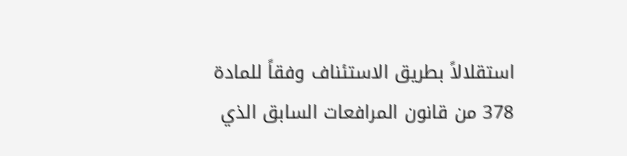استقلالاً بطريق الاستئناف وفقاً للمادة 378 من قانون المرافعات السابق الذي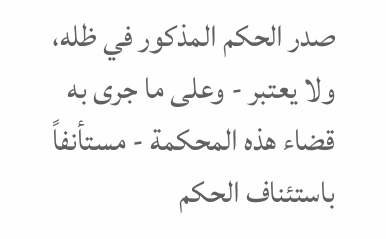صدر الحكم المذكور في ظله، ولا يعتبر - وعلى ما جرى به قضاء هذه المحكمة - مستأنفاً باستئناف الحكم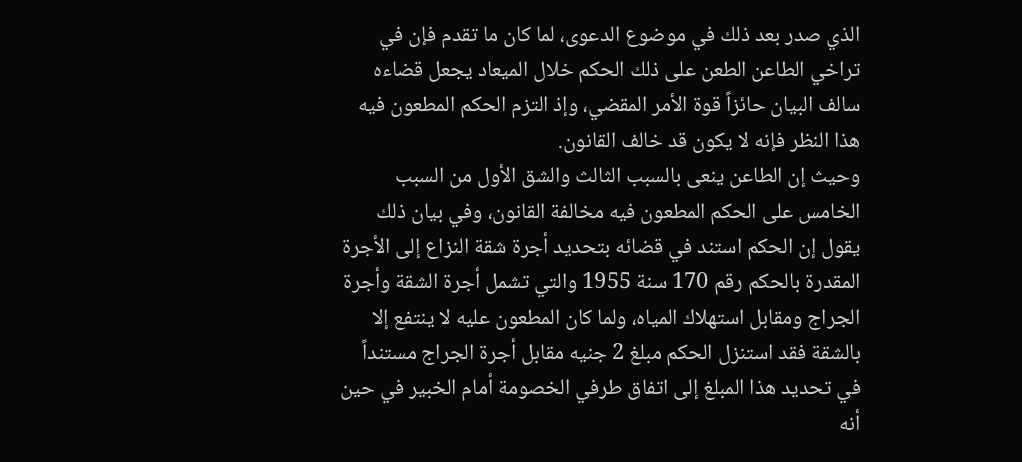الذي صدر بعد ذلك في موضوع الدعوى، لما كان ما تقدم فإن في تراخي الطاعن الطعن على ذلك الحكم خلال الميعاد يجعل قضاءه سالف البيان حائزاً قوة الأمر المقضي، وإذ التزم الحكم المطعون فيه هذا النظر فإنه لا يكون قد خالف القانون.
وحيث إن الطاعن ينعى بالسبب الثالث والشق الأول من السبب الخامس على الحكم المطعون فيه مخالفة القانون، وفي بيان ذلك يقول إن الحكم استند في قضائه بتحديد أجرة شقة النزاع إلى الأجرة المقدرة بالحكم رقم 170 سنة 1955 والتي تشمل أجرة الشقة وأجرة الجراج ومقابل استهلاك المياه، ولما كان المطعون عليه لا ينتفع إلا بالشقة فقد استنزل الحكم مبلغ 2 جنيه مقابل أجرة الجراج مستنداً في تحديد هذا المبلغ إلى اتفاق طرفي الخصومة أمام الخبير في حين أنه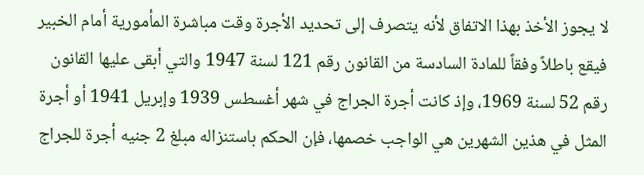لا يجوز الأخذ بهذا الاتفاق لأنه يتصرف إلى تحديد الأجرة وقت مباشرة المأمورية أمام الخبير فيقع باطلاً وفقاً للمادة السادسة من القانون رقم 121 لسنة 1947 والتي أبقى عليها القانون رقم 52 لسنة 1969، وإذ كانت أجرة الجراج في شهر أغسطس 1939 وإبريل 1941 أو أجرة المثل في هذين الشهرين هي الواجب خصمها، فإن الحكم باستنزاله مبلغ 2 جنيه أجرة للجراج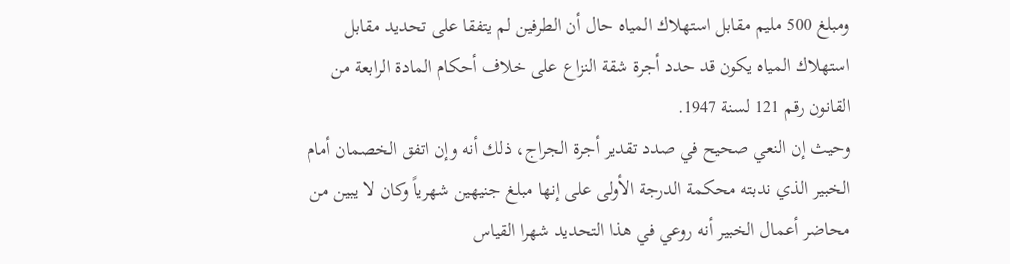ومبلغ 500 مليم مقابل استهلاك المياه حال أن الطرفين لم يتفقا على تحديد مقابل استهلاك المياه يكون قد حدد أجرة شقة النزاع على خلاف أحكام المادة الرابعة من القانون رقم 121 لسنة 1947.
وحيث إن النعي صحيح في صدد تقدير أجرة الجراج، ذلك أنه وإن اتفق الخصمان أمام الخبير الذي ندبته محكمة الدرجة الأولى على إنها مبلغ جنيهين شهرياً وكان لا يبين من محاضر أعمال الخبير أنه روعي في هذا التحديد شهرا القياس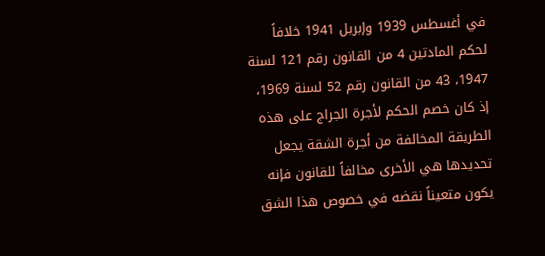في أغسطس 1939 وإبريل 1941 خلافاً لحكم المادتين 4 من القانون رقم 121 لسنة 1947، 43 من القانون رقم 52 لسنة 1969، إذ كان خصم الحكم لأجرة الجراج على هذه الطريقة المخالفة من أجرة الشقة يجعل تحديدها هي الأخرى مخالفاً للقانون فإنه يكون متعيناً نقضه في خصوص هذا الشق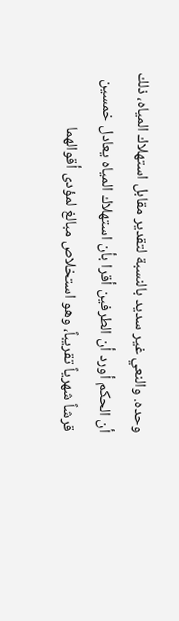وحده. والنعي غير سديد بالنسبة لتقدير مقابل استهلاك المياه، ذلك أن الحكم أورد أن الطرفين أقرا بأن استهلاك المياه يعادل خمسين قرشاً شهرياً تقريباً، وهو استخلاص مبالغ لمؤدى أقوالهما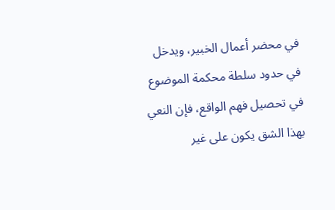في محضر أعمال الخبير، ويدخل في حدود سلطة محكمة الموضوع في تحصيل فهم الواقع، فإن النعي بهذا الشق يكون على غير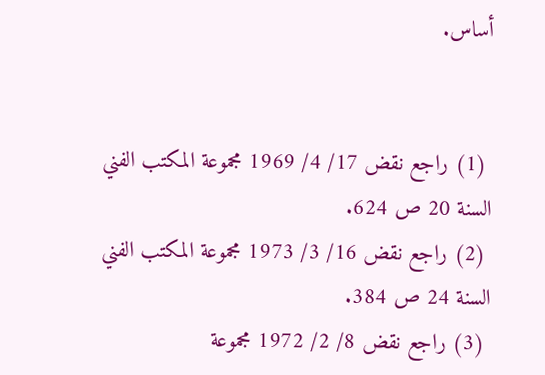أساس.


 (1) راجع نقض 17/ 4/ 1969 مجموعة المكتب الفني السنة 20 ص 624.
 (2) راجع نقض 16/ 3/ 1973 مجموعة المكتب الفني السنة 24 ص 384.
 (3) راجع نقض 8/ 2/ 1972 مجموعة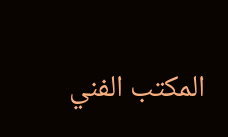المكتب الفني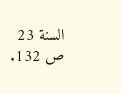السنة 23 ص 132.